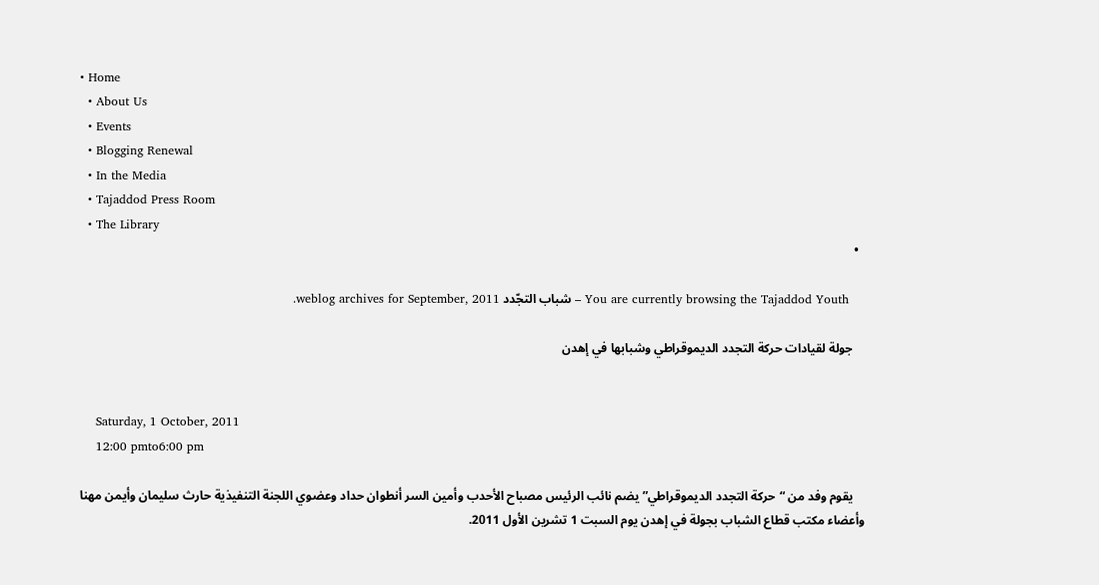• Home
  • About Us
  • Events
  • Blogging Renewal
  • In the Media
  • Tajaddod Press Room
  • The Library
  •

    You are currently browsing the Tajaddod Youth – شباب التجّدد weblog archives for September, 2011.

    جولة لقيادات حركة التجدد الديموقراطي وشبابها في إهدن


    Saturday, 1 October, 2011
    12:00 pmto6:00 pm

    يقوم وفد من “حركة التجدد الديموقراطي” يضم نائب الرئيس مصباح الأحدب وأمين السر أنطوان حداد وعضوي اللجنة التنفيذية حارث سليمان وأيمن مهنا وأعضاء مكتب قطاع الشباب بجولة في إهدن يوم السبت 1 تشرين الأول 2011.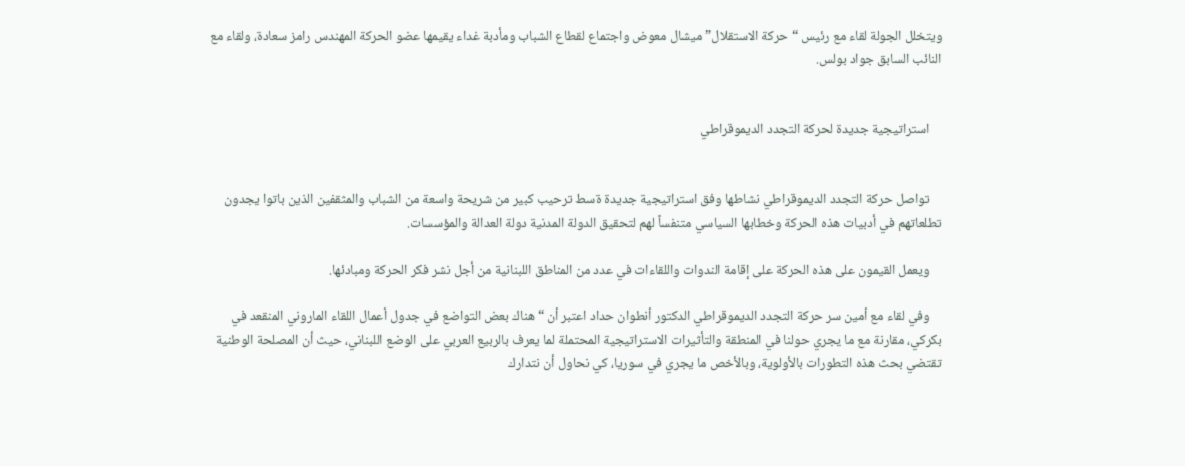ويتخلل الجولة لقاء مع رئيس “حركة الاستقلال” ميشال معوض واجتماع لقطاع الشباب ومأدبة غداء يقيمها عضو الحركة المهندس رامز سعادة، ولقاء مع النائب السابق جواد بولس.


    استراتيجية جديدة لحركة التجدد الديموقراطي


    تواصل حركة التجدد الديموقراطي نشاطها وفق استراتيجية جديدة ةسط ترحيب كبير من شريحة واسعة من الشباب والمثقفين الذين باتوا يجدون تطلعاتهم في أدبيات هذه الحركة وخطابها السياسي متنفساً لهم لتحقيق الدولة المدنية دولة العدالة والمؤسسات.

    ويعمل القيمون على هذه الحركة على إقامة الندوات واللقاءات في عدد من المناطق اللبنانية من أجل نشر فكر الحركة ومبادئها.

    وفي لقاء مع أمين سر حركة التجدد الديموقراطي الدكتور أنطوان حداد اعتبر أن “هناك بعض التواضع في جدول أعمال اللقاء الماروني المنقعد في بكركي، مقارنة مع ما يجري حولنا في المنطقة والتأثيرات الاستراتيجية المحتملة لما يعرف بالربيع العربي على الوضع اللبناني، حيث أن المصلحة الوطنية تقتضي بحث هذه التطورات بالأولوية، وبالأخص ما يجري في سوريا، كي نحاول أن نتدارك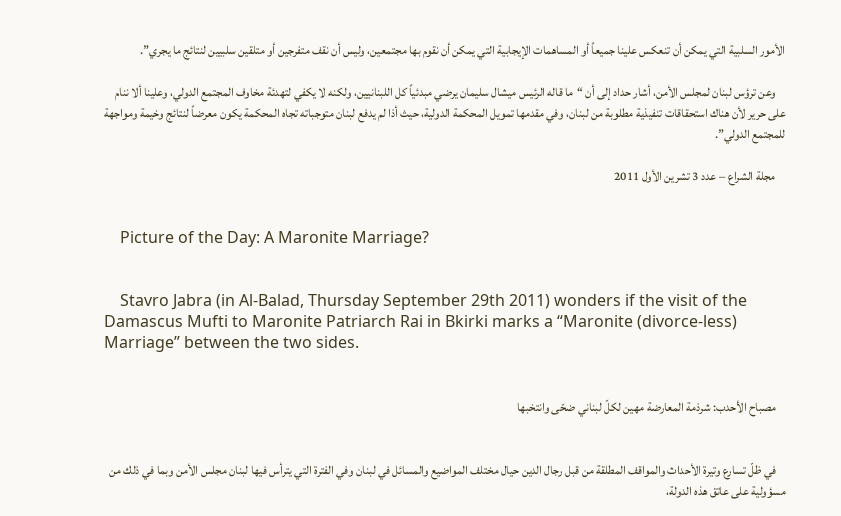الأمور السلبية التي يمكن أن تنعكس علينا جميعاً أو المساهمات الإيجابية التي يمكن أن نقوم بها مجتمعين، وليس أن نقف متفرجين أو متلقين سلبيين لنتائج ما يجري”.

    وعن ترؤس لبنان لمجلس الأمن، أشار حداد إلى أن “ما قاله الرئيس ميشال سليمان يرضي مبدئياً كل اللبنانيين، ولكنه لا يكفي لتهدئة مخاوف المجتمع الدولي، وعلينا ألا ننام على حرير لأن هناك استحقاقات تنفيذية مطلوبة من لبنان، وفي مقدمها تمويل المحكمة الدولية، حيث أذا لم يدفع لبنان متوجباته تجاه المحكمة يكون معرضاً لنتائج وخيمة ومواجهة للمجتمع الدولي”.

    مجلة الشراع – عدد 3 تشرين الأول 2011


    Picture of the Day: A Maronite Marriage?


    Stavro Jabra (in Al-Balad, Thursday September 29th 2011) wonders if the visit of the Damascus Mufti to Maronite Patriarch Rai in Bkirki marks a “Maronite (divorce-less) Marriage” between the two sides.


    مصباح الأحدب: شرذمة المعارضة مهين لكلّ لبناني ضحّى وانتخبها


    في ظلّ تسارع وتيرة الأحداث والمواقف المطلقة من قبل رجال الدين حيال مختلف المواضيع والمسائل في لبنان وفي الفترة التي يترأس فيها لبنان مجلس الأمن وبما في ذلك من مسؤولية على عاتق هذه الدولة،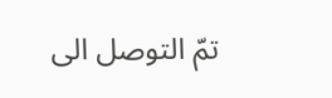تمّ التوصل الى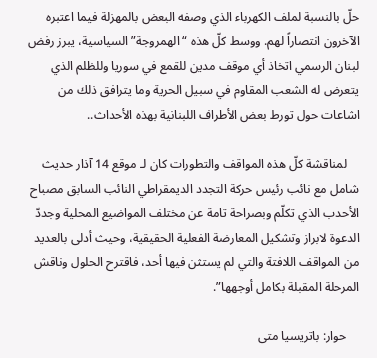حلّ بالنسبة لملف الكهرباء الذي وصفه البعض بالمهزلة فيما اعتبره الآخرون انتصاراً لهم. ووسط كلّ هذه “الهمروجة” السياسية، يبرز رفض لبنان الرسمي اتخاذ أي موقف مدين للقمع في سوريا وللظلم الذي يتعرض له الشعب المقاوم في سبيل الحرية وما يترافق ذلك من اشاعات حول تورط بعض الأطراف اللبنانية بهذه الأحداث..

    لمناقشة كلّ هذه المواقف والتطورات كان لـ موقع 14 آذار حديث شامل مع نائب رئيس حركة التجدد الديمقراطي النائب السابق مصباح الأحدب الذي تكلّم وبصراحة تامة عن مختلف المواضيع المحلية وجددّ الدعوة لابراز وتشكيل المعارضة الفعلية الحقيقية، وحيث أدلى بالعديد من المواقف اللافتة والتي لم يستثن فيها أحد، فاقترح الحلول وناقش المرحلة المقبلة بكامل أوجهها”.

    حوار: باتريسيا متى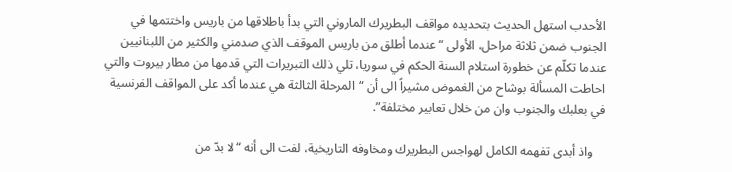الأحدب استهل الحديث بتحديده مواقف البطريرك الماروني التي بدأ باطلاقها من باريس واختتمها في الجنوب ضمن ثلاثة مراحل، الأولى “عندما أطلق من باريس الموقف الذي صدمني والكثير من اللبنانيين عندما تكلّم عن خطورة استلام السنة الحكم في سوريا، تلي ذلك التبريرات التي قدمها من مطار بيروت والتي احاطت المسألة بوشاح من الغموض مشيراً الى أن “المرحلة الثالثة هي عندما أكد على المواقف الفرنسية في بعلبك والجنوب وان من خلال تعابير مختلفة”.

    واذ أبدى تفهمه الكامل لهواجس البطريرك ومخاوفه التاريخية، لفت الى أنه “لا بدّ من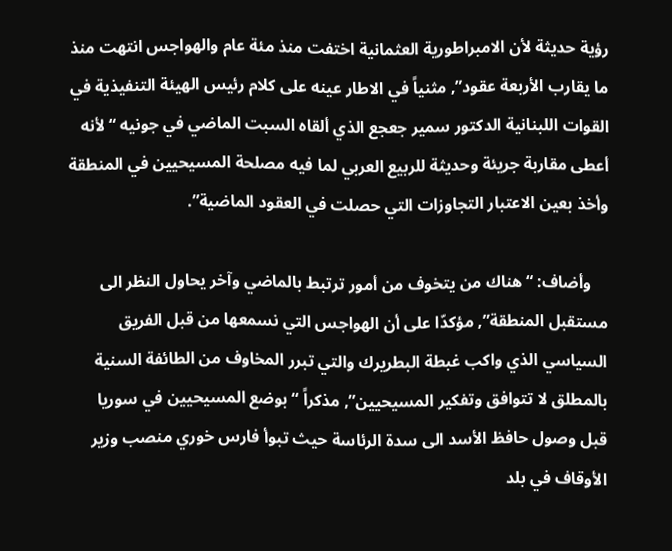رؤية حديثة لأن الامبراطورية العثمانية اختفت منذ مئة عام والهواجس انتهت منذ ما يقارب الأربعة عقود”, مثنياً في الاطار عينه على كلام رئيس الهيئة التنفيذية في القوات اللبنانية الدكتور سمير جعجع الذي ألقاه السبت الماضي في جونيه “لأنه أعطى مقاربة جريئة وحديثة للربيع العربي لما فيه مصلحة المسيحيين في المنطقة وأخذ بعين الاعتبار التجاوزات التي حصلت في العقود الماضية”.

    وأضاف: “هناك من يتخوف من أمور ترتبط بالماضي وآخر يحاول النظر الى مستقبل المنطقة”, مؤكدّا على أن الهواجس التي نسمعها من قبل الفريق السياسي الذي واكب غبطة البطريرك والتي تبرر المخاوف من الطائفة السنية بالمطلق لا تتوافق وتفكير المسيحيين”, مذكراً “بوضع المسيحيين في سوريا قبل وصول حافظ الأسد الى سدة الرئاسة حيث تبوأ فارس خوري منصب وزير الأوقاف في بلد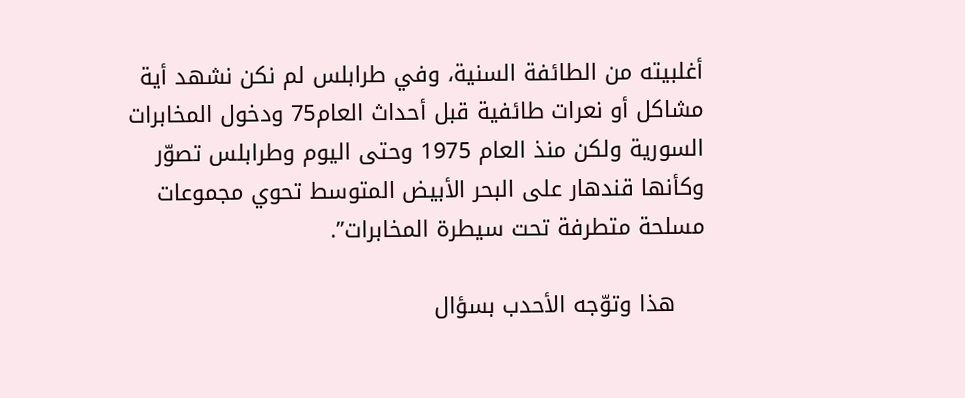أغلبيته من الطائفة السنية، وفي طرابلس لم نكن نشهد أية مشاكل أو نعرات طائفية قبل أحداث العام75 ودخول المخابرات السورية ولكن منذ العام 1975 وحتى اليوم وطرابلس تصوّر وكأنها قندهار على البحر الأبيض المتوسط تحوي مجموعات مسلحة متطرفة تحت سيطرة المخابرات”.

    هذا وتوّجه الأحدب بسؤال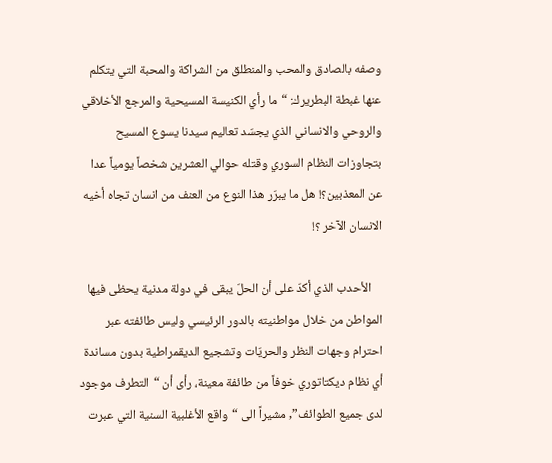وصفه بالصادق والمحب والمنطلق من الشراكة والمحبة التي يتكلم عنها غبطة البطريرك: “ما رأي الكنيسة المسيحية والمرجع الأخلاقي والروحي والانساني الذي يجسّد تعاليم سيدنا يسوع المسيح بتجاوزات النظام السوري وقتله حوالي العشرين شخصاً يومياً عدا عن المعذبين؟! هل ما يبرّر هذا النوع من العنف من انسان تجاه أخيه الانسان الآخر ؟!

    الأحدب الذي أكدّ على أن الحلّ يبقى في دولة مدنية يحظى فيها المواطن من خلال مواطنيته بالدور الرئيسي وليس طائفته عبر احترام وجهات النظر والحريّات وتشجيع الديقمراطية بدون مساندة أي نظام ديكتاتوري خوفاً من طائفة معينة، رأى أن “التطرف موجود لدى جميع الطوائف”, مشيراً الى “واقع الأغلبية السنية التي عبرت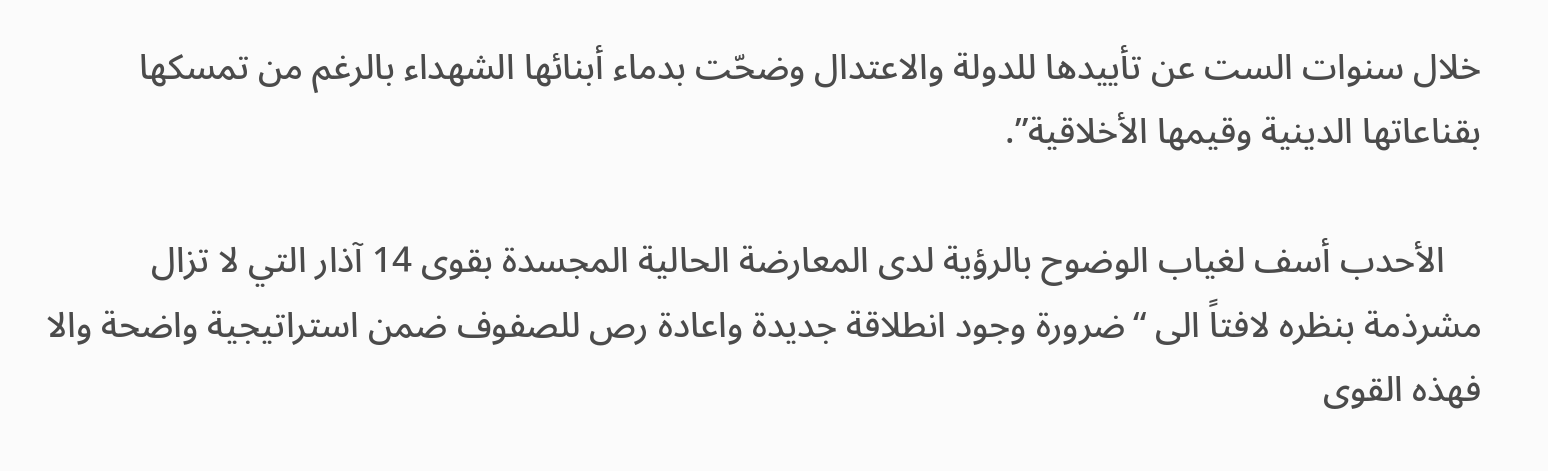خلال سنوات الست عن تأييدها للدولة والاعتدال وضحّت بدماء أبنائها الشهداء بالرغم من تمسكها بقناعاتها الدينية وقيمها الأخلاقية”.

    الأحدب أسف لغياب الوضوح بالرؤية لدى المعارضة الحالية المجسدة بقوى 14 آذار التي لا تزال مشرذمة بنظره لافتاً الى “ضرورة وجود انطلاقة جديدة واعادة رص للصفوف ضمن استراتيجية واضحة والا فهذه القوى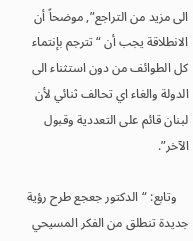الى مزيد من التراجع”, موضحاً أن الانطلاقة يجب أن “تترجم بإنتماء كل الطوائف من دون استثناء الى الدولة والغاء اي تحالف ثنائي لأن لبنان قائم على التعددية وقبول الآخر”.

    وتابع: “الدكتور جعجع طرح رؤية جديدة تنطلق من الفكر المسيحي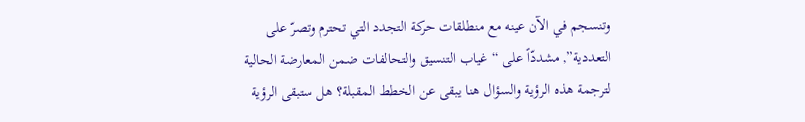وتنسجم في الآن عينه مع منطلقات حركة التجدد التي تحترم وتصرّ على التعددية”, مشددّاً على “غياب التنسيق والتحالفات ضمن المعارضة الحالية لترجمة هذه الرؤية والسؤال هنا يبقى عن الخطط المقبلة؟ هل ستبقى الرؤية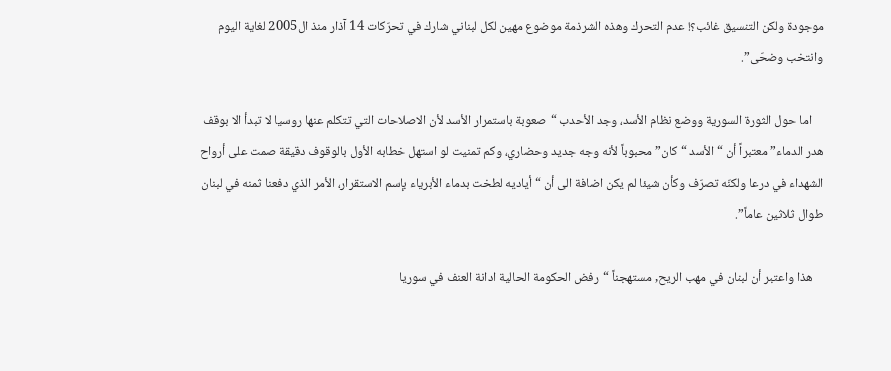موجودة ولكن التنسيق غائب؟! عدم التحرك وهذه الشرذمة موضوع مهين لكل لبناني شارك في تحرّكات 14 آذار منذ ال2005 لغاية اليوم وانتخب وضحّى”.

    اما حول الثورة السورية ووضع نظام الأسد، وجد الأحدب “صعوبة باستمرار الأسد لأن الاصلاحات التي تتكلم عنها روسيا لا تبدأ الا بوقف هدر الدماء” معتبراً أن “الأسد “كان” محبوباً لأنه وجه جديد وحضاري، وكم تمنيت لو استهل خطابه الأول بالوقوف دقيقة صمت على أرواح الشهداء في درعا ولكنّه تصرّف وكأن شيئا لم يكن اضافة الى أن “أياديه لطخت بدماء الأبرياء بإسم الاستقرار، الأمر الذي دفعنا ثمنه في لبنان طوال ثلاثين عاماً”.

    هذا واعتبر أن لبنان في مهب الريح, مستهجناً “رفض الحكومة الحالية ادانة العنف في سوريا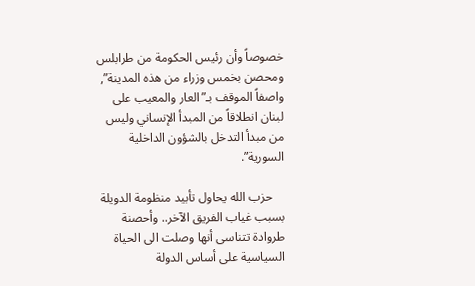خصوصاً وأن رئيس الحكومة من طرابلس ومحصن بخمس وزراء من هذه المدينة”, واصفاً الموقف بـ”العار والمعيب على لبنان انطلاقاً من المبدأ الإنساني وليس من مبدأ التدخل بالشؤون الداخلية السورية”.

    حزب الله يحاول تأبيد منظومة الدويلة بسبب غياب الفريق الآخر.. وأحصنة طروادة تتناسى أنها وصلت الى الحياة السياسية على أساس الدولة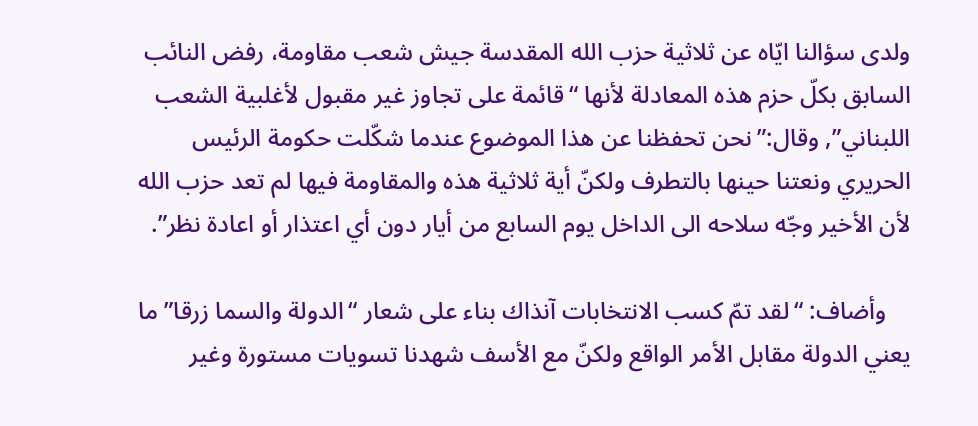ولدى سؤالنا ايّاه عن ثلاثية حزب الله المقدسة جيش شعب مقاومة، رفض النائب السابق بكلّ حزم هذه المعادلة لأنها “قائمة على تجاوز غير مقبول لأغلبية الشعب اللبناني”, وقال:”نحن تحفظنا عن هذا الموضوع عندما شكّلت حكومة الرئيس الحريري ونعتنا حينها بالتطرف ولكنّ أية ثلاثية هذه والمقاومة فيها لم تعد حزب الله لأن الأخير وجّه سلاحه الى الداخل يوم السابع من أيار دون أي اعتذار أو اعادة نظر”.

    وأضاف: “لقد تمّ كسب الانتخابات آنذاك بناء على شعار “الدولة والسما زرقا” ما يعني الدولة مقابل الأمر الواقع ولكنّ مع الأسف شهدنا تسويات مستورة وغير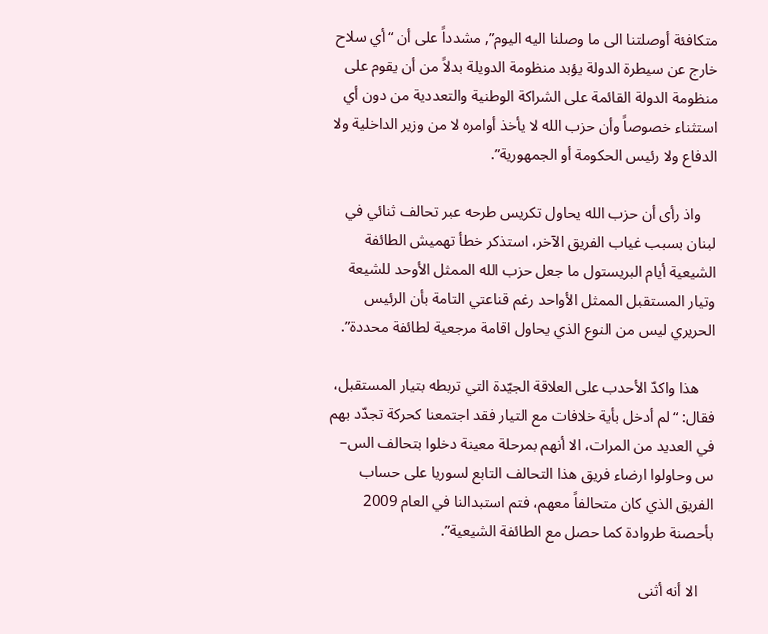متكافئة أوصلتنا الى ما وصلنا اليه اليوم”, مشدداً على أن “أي سلاح خارج عن سيطرة الدولة يؤبد منظومة الدويلة بدلاً من أن يقوم على منظومة الدولة القائمة على الشراكة الوطنية والتعددية من دون أي استثناء خصوصاً وأن حزب الله لا يأخذ أوامره لا من وزير الداخلية ولا الدفاع ولا رئيس الحكومة أو الجمهورية”.

    واذ رأى أن حزب الله يحاول تكريس طرحه عبر تحالف ثنائي في لبنان بسبب غياب الفريق الآخر، استذكر خطأ تهميش الطائفة الشيعية أيام البريستول ما جعل حزب الله الممثل الأوحد للشيعة وتيار المستقبل الممثل الأواحد رغم قناعتي التامة بأن الرئيس الحريري ليس من النوع الذي يحاول اقامة مرجعية لطائفة محددة”.

    هذا واكدّ الأحدب على العلاقة الجيّدة التي تربطه بتيار المستقبل، فقال: “لم أدخل بأية خلافات مع التيار فقد اجتمعنا كحركة تجدّد بهم في العديد من المرات، الا أنهم بمرحلة معينة دخلوا بتحالف الس– س وحاولوا ارضاء فريق هذا التحالف التابع لسوريا على حساب الفريق الذي كان متحالفاً معهم، فتم استبدالنا في العام 2009 بأحصنة طروادة كما حصل مع الطائفة الشيعية”.

    الا أنه أثنى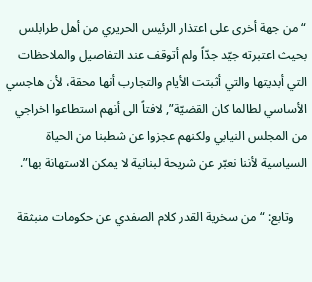“من جهة أخرى على اعتذار الرئيس الحريري من أهل طرابلس بحيث اعتبرته جيّد جدّاً ولم أتوقف عند التفاصيل والملاحظات التي أبديتها والتي أثبتت الأيام والتجارب أنها محقة، لأن هاجسي الأساسي لطالما كان القضيّة”, لافتاً الى أنهم استطاعوا اخراجي من المجلس النيابي ولكنهم عجزوا عن شطبنا من الحياة السياسية لأننا نعبّر عن شريحة لبنانية لا يمكن الاستهانة بها”.

    وتابع: “من سخرية القدر كلام الصفدي عن حكومات منبثقة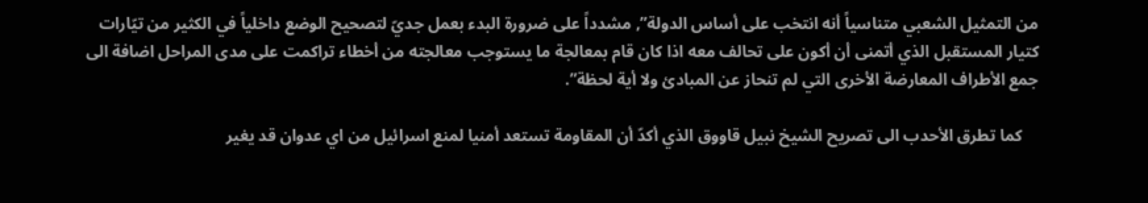من التمثيل الشعبي متناسياً أنه انتخب على أساس الدولة”, مشدداً على ضرورة البدء بعمل جديّ لتصحيح الوضع داخلياً في الكثير من تيّارات كتيار المستقبل الذي أتمنى أن أكون على تحالف معه اذا كان قام بمعالجة ما يستوجب معالجته من أخطاء تراكمت على مدى المراحل اضافة الى جمع الأطراف المعارضة الأخرى التي لم تنحاز عن المبادئ ولا أية لحظة”.

    كما تطرق الأحدب الى تصريح الشيخ نبيل قاووق الذي أكدّ أن المقاومة تستعد أمنيا لمنع اسرائيل من اي عدوان قد يغير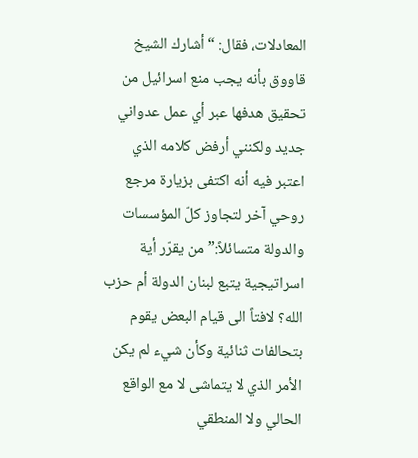المعادلات، فقال: “أشارك الشيخ قاووق بأنه يجب منع اسرائيل من تحقيق هدفها عبر أي عمل عدواني جديد ولكنني أرفض كلامه الذي اعتبر فيه أنه اكتفى بزيارة مرجع روحي آخر لتجاوز كلّ المؤسسات والدولة متسائلاً:” من يقرّر أية اسراتيجية يتبع لبنان الدولة أم حزب الله؟ لافتاً الى قيام البعض يقوم بتحالفات ثنائية وكأن شيء لم يكن الأمر الذي لا يتماشى لا مع الواقع الحالي ولا المنطقي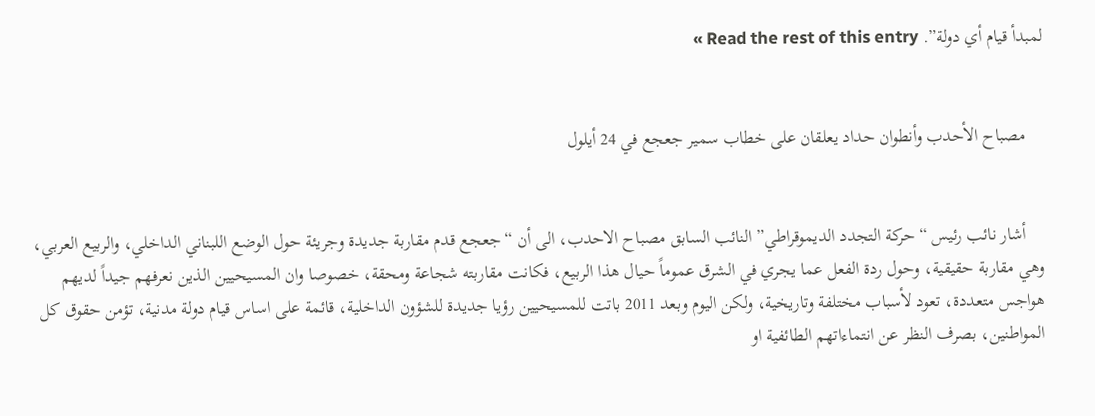لمبدأ قيام أي دولة”. Read the rest of this entry »


    مصباح الأحدب وأنطوان حداد يعلقان على خطاب سمير جعجع في 24 أيلول


    أشار نائب رئيس “حركة التجدد الديموقراطي” النائب السابق مصباح الاحدب، الى أن “جعجع قدم مقاربة جديدة وجريئة حول الوضع اللبناني الداخلي، والربيع العربي، وهي مقاربة حقيقية، وحول ردة الفعل عما يجري في الشرق عموماً حيال هذا الربيع، فكانت مقاربته شجاعة ومحقة، خصوصا وان المسيحيين الذين نعرفهم جيداً لديهم هواجس متعددة، تعود لأسباب مختلفة وتاريخية، ولكن اليوم وبعد 2011 باتت للمسيحيين رؤيا جديدة للشؤون الداخلية، قائمة على اساس قيام دولة مدنية، تؤمن حقوق كل المواطنين، بصرف النظر عن انتماءاتهم الطائفية او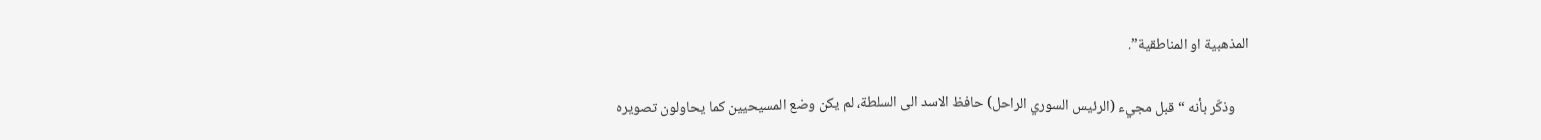المذهبية او المناطقية”.

    وذكّر بأنه “قبل مجيء (الرئيس السوري الراحل) حافظ الاسد الى السلطة، لم يكن وضع المسيحيين كما يحاولون تصويره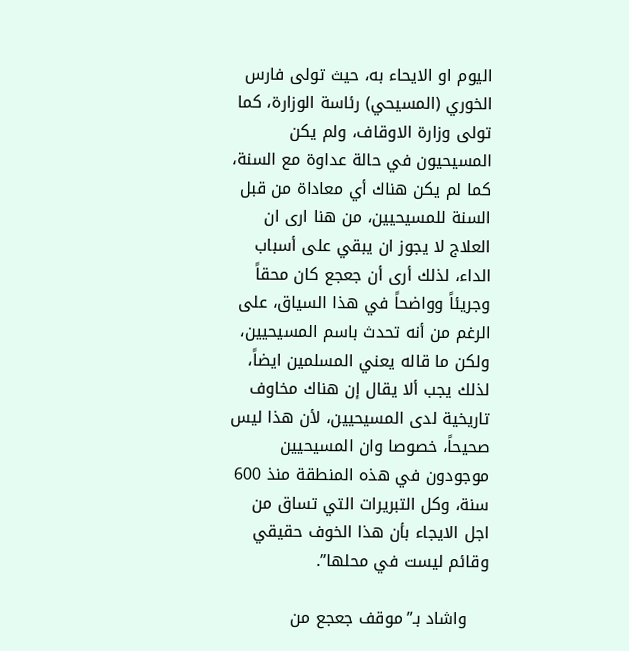اليوم او الايحاء به، حيث تولى فارس الخوري (المسيحي) رئاسة الوزارة، كما تولى وزارة الاوقاف، ولم يكن المسيحيون في حالة عداوة مع السنة، كما لم يكن هناك أي معاداة من قبل السنة للمسيحيين، من هنا ارى ان العلاج لا يجوز ان يبقي على أسباب الداء، لذلك أرى أن جعجع كان محقاً وجريئاً وواضحاً في هذا السياق، على الرغم من أنه تحدث باسم المسيحيين، ولكن ما قاله يعني المسلمين ايضاً، لذلك يجب ألا يقال إن هناك مخاوف تاريخية لدى المسيحيين، لأن هذا ليس صحيحاً، خصوصا وان المسيحيين موجودون في هذه المنطقة منذ 600 سنة، وكل التبريرات التي تساق من اجل الايجاء بأن هذا الخوف حقيقي وقائم ليست في محلها”.

    واشاد بـ”موقف جعجع من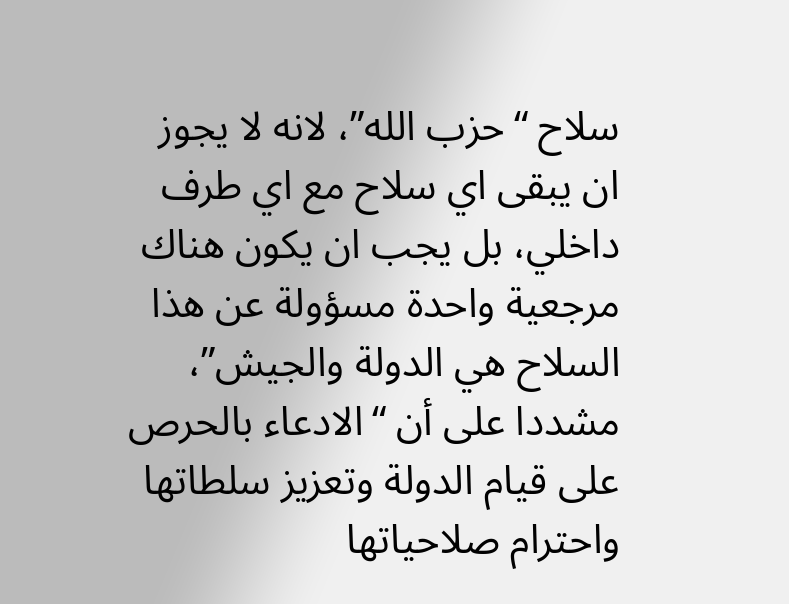سلاح “حزب الله”، لانه لا يجوز ان يبقى اي سلاح مع اي طرف داخلي، بل يجب ان يكون هناك مرجعية واحدة مسؤولة عن هذا السلاح هي الدولة والجيش”، مشددا على أن “الادعاء بالحرص على قيام الدولة وتعزيز سلطاتها واحترام صلاحياتها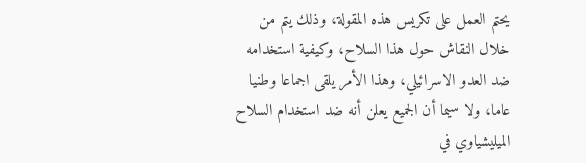يحتم العمل على تكريس هذه المقولة، وذلك يتم من خلال النقاش حول هذا السلاح، وكيفية استخدامه ضد العدو الاسرائيلي، وهذا الأمر يلقى اجماعا وطنيا عاما، ولا سيما أن الجميع يعلن أنه ضد استخدام السلاح الميليشياوي في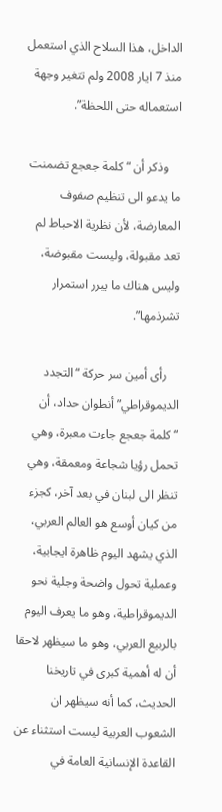الداخل، هذا السلاح الذي استعمل منذ 7 ايار 2008 ولم تتغير وجهة استعماله حتى اللحظة”.

    وذكر أن “كلمة جعجع تضمنت ما يدعو الى تنظيم صفوف المعارضة، لأن نظرية الاحباط لم تعد مقبولة، وليست مقبوضة، وليس هناك ما يبرر استمرار تشرذمها”.

    رأى أمين سر حركة “التجدد الديموقراطي” أنطوان حداد، أن “كلمة جعجع جاءت معبرة، وهي تحمل رؤيا شجاعة ومعمقة، وهي تنظر الى لبنان في بعد آخر، كجزء من كيان أوسع هو العالم العربي، الذي يشهد اليوم ظاهرة ايجابية، وعملية تحول واضحة وجلية نحو الديموقراطية، وهو ما يعرف اليوم بالربيع العربي، وهو ما سيظهر لاحقا أن له أهمية كبرى في تاريخنا الحديث، كما أنه سيظهر ان الشعوب العربية ليست استثناء عن القاعدة الإنسانية العامة في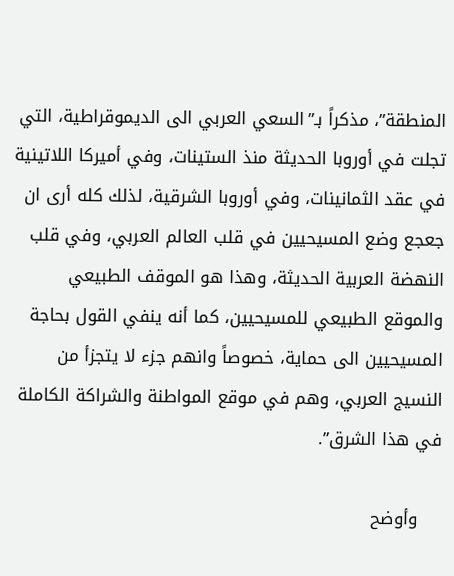المنطقة”، مذكراً بـ”السعي العربي الى الديموقراطية، التي تجلت في أوروبا الحديثة منذ الستينات، وفي أميركا اللاتينية في عقد الثمانينات، وفي أوروبا الشرقية، لذلك كله أرى ان جعجع وضع المسيحيين في قلب العالم العربي، وفي قلب النهضة العربية الحديثة، وهذا هو الموقف الطبيعي والموقع الطبيعي للمسيحيين، كما أنه ينفي القول بحاجة المسيحيين الى حماية، خصوصاً وانهم جزء لا يتجزأ من النسيج العربي، وهم في موقع المواطنة والشراكة الكاملة في هذا الشرق”.

    وأوضح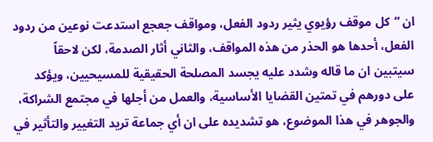ان “كل موقف رؤيوي يثير ردود الفعل، ومواقف جعجع استدعت نوعين من ردود الفعل، أحدها هو الحذر من هذه المواقف، والثاني أثار الصدمة، لكن لاحقاً سيتبين ان ما قاله وشدد عليه يجسد المصلحة الحقيقية للمسيحيين، ويؤكد على دورهم في تمتين القضايا الأساسية، والعمل من أجلها في مجتمع الشراكة، والجوهر في هذا الموضوع، هو تشديده على ان أي جماعة تريد التغيير والتأثير في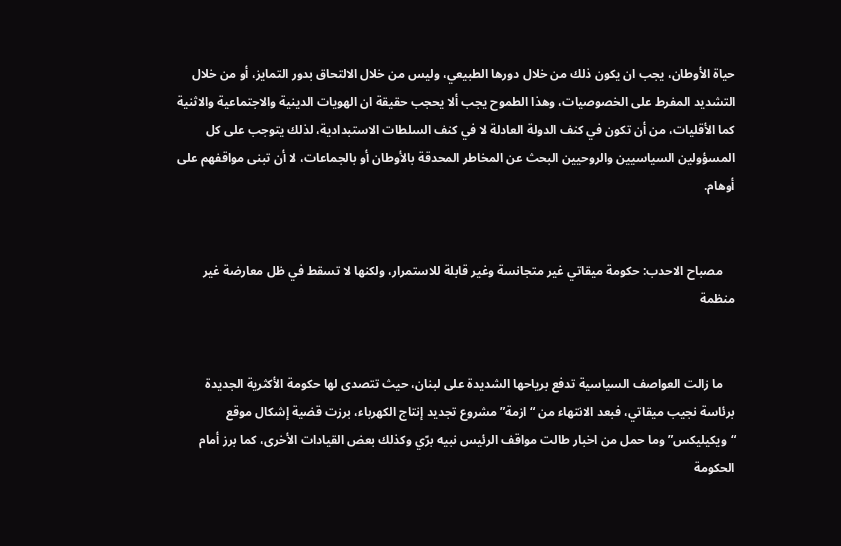حياة الأوطان، يجب ان يكون ذلك من خلال دورها الطبيعي، وليس من خلال الالتحاق بدور التمايز، أو من خلال التشديد المفرط على الخصوصيات، وهذا الطموح يجب ألا يحجب حقيقة ان الهويات الدينية والاجتماعية والاثنية كما الأقليات، من أن تكون في كنف الدولة العادلة لا في كنف السلطات الاستبدادية، لذلك يتوجب على كل المسؤولين السياسيين والروحيين البحث عن المخاطر المحدقة بالأوطان أو بالجماعات، لا أن تبنى مواقفهم على أوهام.


    مصباح الاحدب: حكومة ميقاتي غير متجانسة وغير قابلة للاستمرار، ولكنها لا تسقط في ظل معارضة غير منظمة


    ما زالت العواصف السياسية تدفع برياحها الشديدة على لبنان، حيث تتصدى لها حكومة الأكثرية الجديدة برئاسة نجيب ميقاتي، فبعد الانتهاء من “ازمة” مشروع تجديد إنتاج الكهرباء، برزت قضية إشكال موقع “ويكيليكس” وما حمل من اخبار طالت مواقف الرئيس نبيه برّي وكذلك بعض القيادات الأخرى، كما برز أمام الحكومة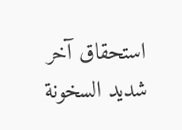استحقاق آخر شديد السخونة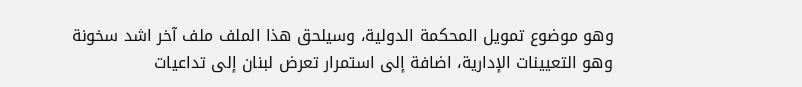وهو موضوع تمويل المحكمة الدولية، وسيلحق هذا الملف ملف آخر اشد سخونة وهو التعيينات الإدارية، اضافة إلى استمرار تعرض لبنان إلى تداعيات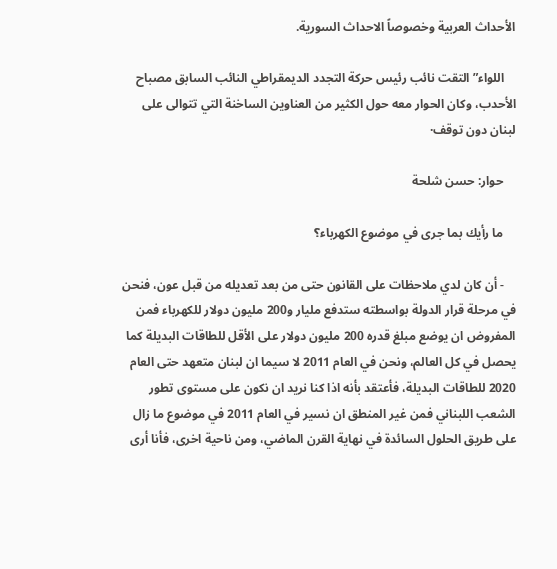الأحداث العربية وخصوصاً الاحداث السورية.

    اللواء” التقت نائب رئيس حركة التجدد الديمقراطي النائب السابق مصباح الأحدب، وكان الحوار معه حول الكثير من العناوين الساخنة التي تتوالى على لبنان دون توقف·

    حوار: حسن شلحة

    ما رأيك بما جرى في موضوع الكهرباء؟

    - أن كان لدي ملاحظات على القانون حتى من بعد تعديله من قبل عون، فنحن في مرحلة قرار الدولة بواسطته ستدفع مليار و200 مليون دولار للكهرباء فمن المفروض ان يوضع مبلغ قدره 200 مليون دولار على الأقل للطاقات البديلة كما يحصل في كل العالم، ونحن في العام 2011 لا سيما ان لبنان متعهد حتى العام 2020 للطاقات البديلة، فأعتقد بأنه اذا كنا نريد ان نكون على مستوى تطور الشعب اللبناني فمن غير المنطق ان نسير في العام 2011 في موضوع ما زال على طريق الحلول السائدة في نهاية القرن الماضي، ومن ناحية اخرى، فأنا أرى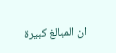ان المبالغ كبيرة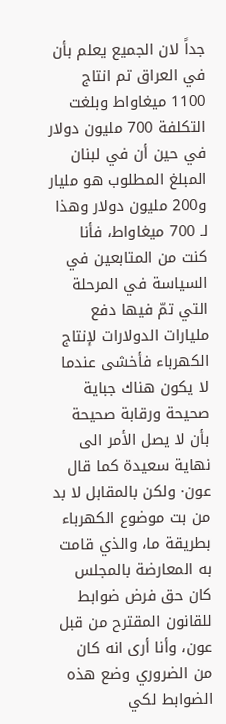جداً لان الجميع يعلم بأن في العراق تم انتاج 1100 ميغاواط وبلغت التكلفة 700 مليون دولار في حين أن في لبنان المبلغ المطلوب هو مليار و200 مليون دولار وهذا لـ 700 ميغاواط، فأنا كنت من المتابعين في السياسة في المرحلة التي تمّ فيها دفع مليارات الدولارات لإنتاج الكهرباء فأخشى عندما لا يكون هناك جباية صحيحة ورقابة صحيحة بأن لا يصل الأمر الى نهاية سعيدة كما قال عون· ولكن بالمقابل لا بد من بت موضوع الكهرباء بطريقة ما، والذي قامت به المعارضة بالمجلس كان حق فرض ضوابط للقانون المقترح من قبل عون، وأنا أرى انه كان من الضروري وضع هذه الضوابط لكي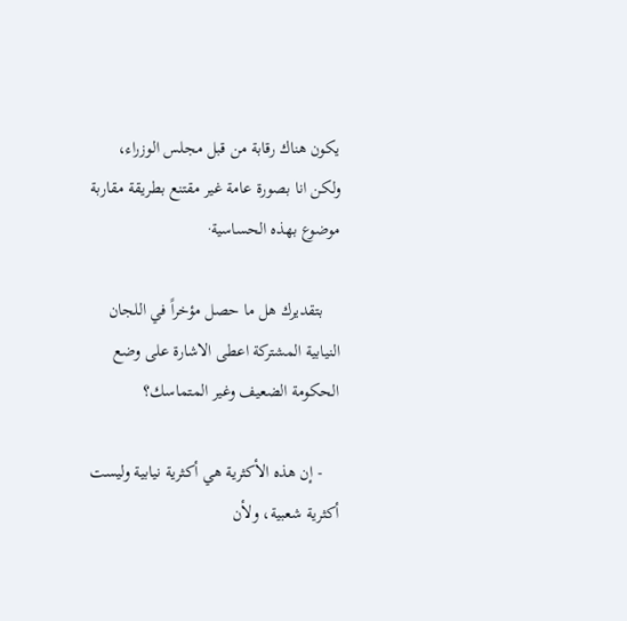يكون هناك رقابة من قبل مجلس الوزراء، ولكن انا بصورة عامة غير مقتنع بطريقة مقاربة موضوع بهذه الحساسية·

    بتقديرك هل ما حصل مؤخراً في اللجان النيابية المشتركة اعطى الاشارة على وضع الحكومة الضعيف وغير المتماسك؟

    - إن هذه الأكثرية هي أكثرية نيابية وليست أكثرية شعبية، ولأن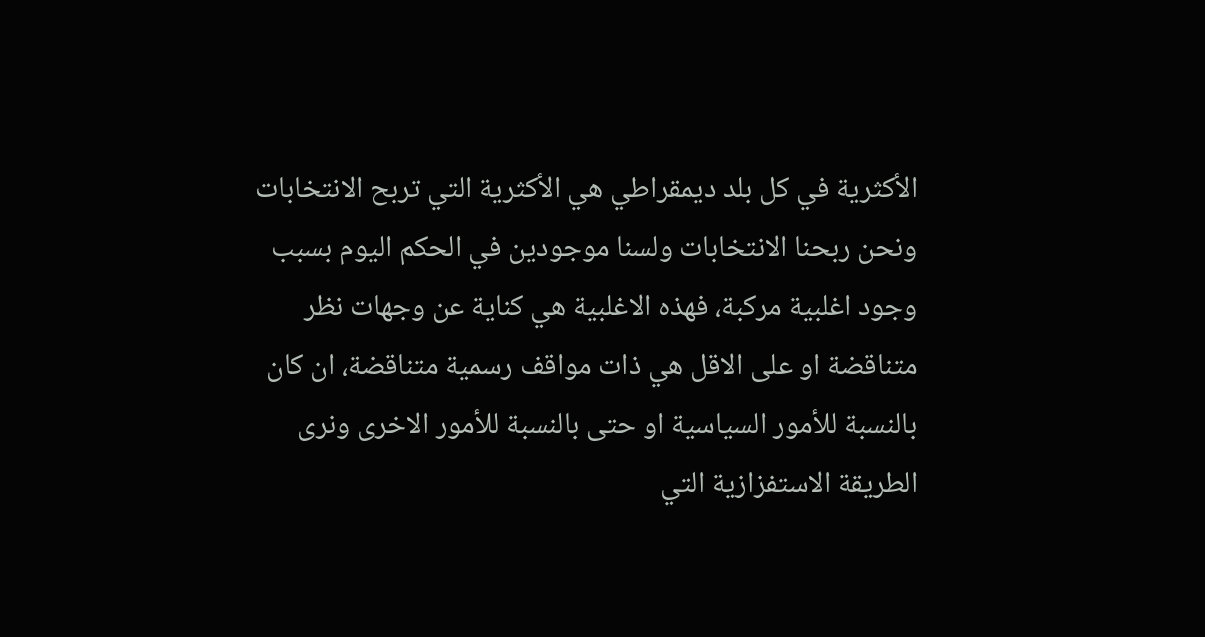الأكثرية في كل بلد ديمقراطي هي الأكثرية التي تربح الانتخابات ونحن ربحنا الانتخابات ولسنا موجودين في الحكم اليوم بسبب وجود اغلبية مركبة، فهذه الاغلبية هي كناية عن وجهات نظر متناقضة او على الاقل هي ذات مواقف رسمية متناقضة، ان كان بالنسبة للأمور السياسية او حتى بالنسبة للأمور الاخرى ونرى الطريقة الاستفزازية التي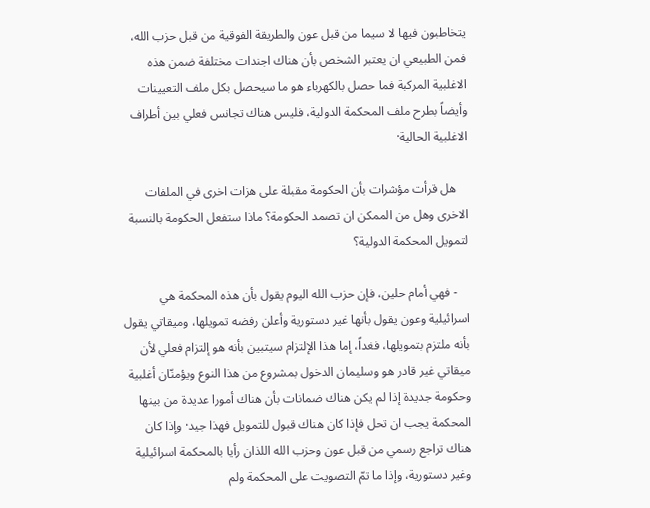يتخاطبون فيها لا سيما من قبل عون والطريقة الفوقية من قبل حزب الله، فمن الطبيعي ان يعتبر الشخص بأن هناك اجندات مختلفة ضمن هذه الاغلبية المركبة فما حصل بالكهرباء هو ما سيحصل بكل ملف التعيينات وأيضاً بطرح ملف المحكمة الدولية، فليس هناك تجانس فعلي بين أطراف الاغلبية الحالية·

    هل قرأت مؤشرات بأن الحكومة مقبلة على هزات اخرى في الملفات الاخرى وهل من الممكن ان تصمد الحكومة؟ ماذا ستفعل الحكومة بالنسبة لتمويل المحكمة الدولية؟

    - فهي أمام حلين، فإن حزب الله اليوم يقول بأن هذه المحكمة هي اسرائيلية وعون يقول بأنها غير دستورية وأعلن رفضه تمويلها، وميقاتي يقول بأنه ملتزم بتمويلها، فغداً، إما هذا الإلتزام سيتبين بأنه هو إلتزام فعلي لأن ميقاتي غير قادر هو وسليمان الدخول بمشروع من هذا النوع ويؤمنّان أغلبية وحكومة جديدة إذا لم يكن هناك ضمانات بأن هناك أمورا عديدة من بينها المحكمة يجب ان تحل فإذا كان هناك قبول للتمويل فهذا جيد· وإذا كان هناك تراجع رسمي من قبل عون وحزب الله اللذان رأيا بالمحكمة اسرائيلية وغير دستورية، وإذا ما تمّ التصويت على المحكمة ولم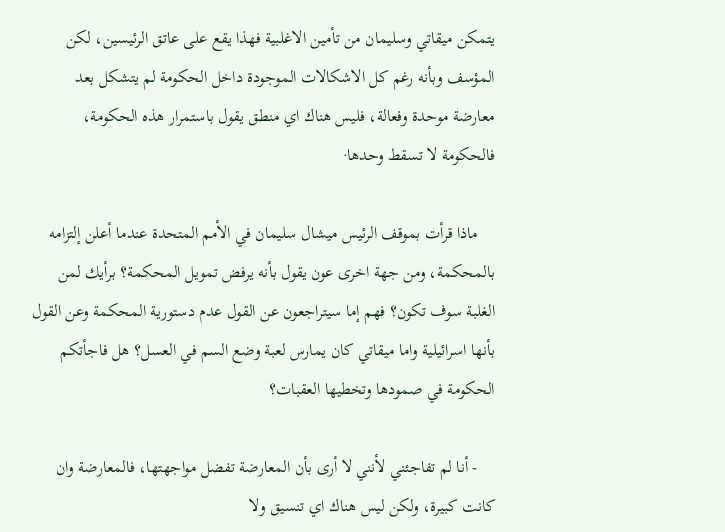يتمكن ميقاتي وسليمان من تأمين الاغلبية فهذا يقع على عاتق الرئيسين، لكن المؤسف وبأنه رغم كل الاشكالات الموجودة داخل الحكومة لم يتشكل بعد معارضة موحدة وفعالة، فليس هناك اي منطق يقول باستمرار هذه الحكومة، فالحكومة لا تسقط وحدها·

    ماذا قرأت بموقف الرئيس ميشال سليمان في الأمم المتحدة عندما أعلن إلتزامه بالمحكمة، ومن جهة اخرى عون يقول بأنه يرفض تمويل المحكمة؟ برأيك لمن الغلبة سوف تكون؟ فهم إما سيتراجعون عن القول عدم دستورية المحكمة وعن القول بأنها اسرائيلية واما ميقاتي كان يمارس لعبة وضع السم في العسل؟ هل فاجأتكم الحكومة في صمودها وتخطيها العقبات؟

    - أنا لم تفاجئني لأنني لا أرى بأن المعارضة تفضل مواجهتها، فالمعارضة وان كانت كبيرة، ولكن ليس هناك اي تنسيق ولا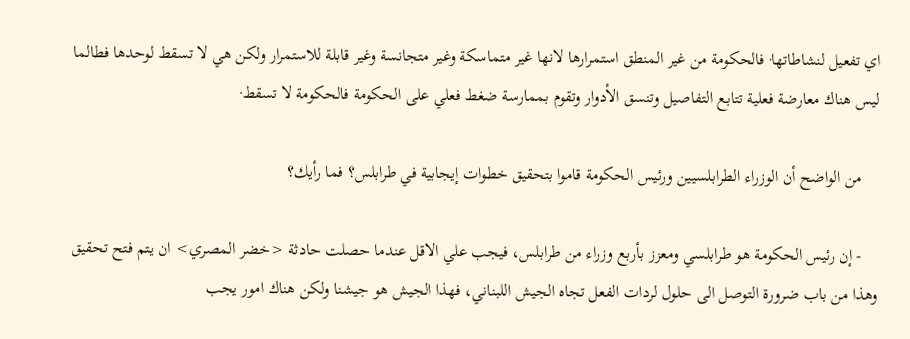اي تفعيل لنشاطاتها· فالحكومة من غير المنطق استمرارها لانها غير متماسكة وغير متجانسة وغير قابلة للاستمرار ولكن هي لا تسقط لوحدها فطالما ليس هناك معارضة فعلية تتابع التفاصيل وتنسق الأدوار وتقوم بممارسة ضغط فعلي على الحكومة فالحكومة لا تسقط·

    من الواضح أن الوزراء الطرابلسيين ورئيس الحكومة قاموا بتحقيق خطوات إيجابية في طرابلس؟ فما رأيك؟

    - إن رئيس الحكومة هو طرابلسي ومعزز بأربع وزراء من طرابلس، فيجب علي الاقل عندما حصلت حادثة <خضر المصري> ان يتم فتح تحقيق وهذا من باب ضرورة التوصل الى حلول لردات الفعل تجاه الجيش اللبناني، فهذا الجيش هو جيشنا ولكن هناك امور يجب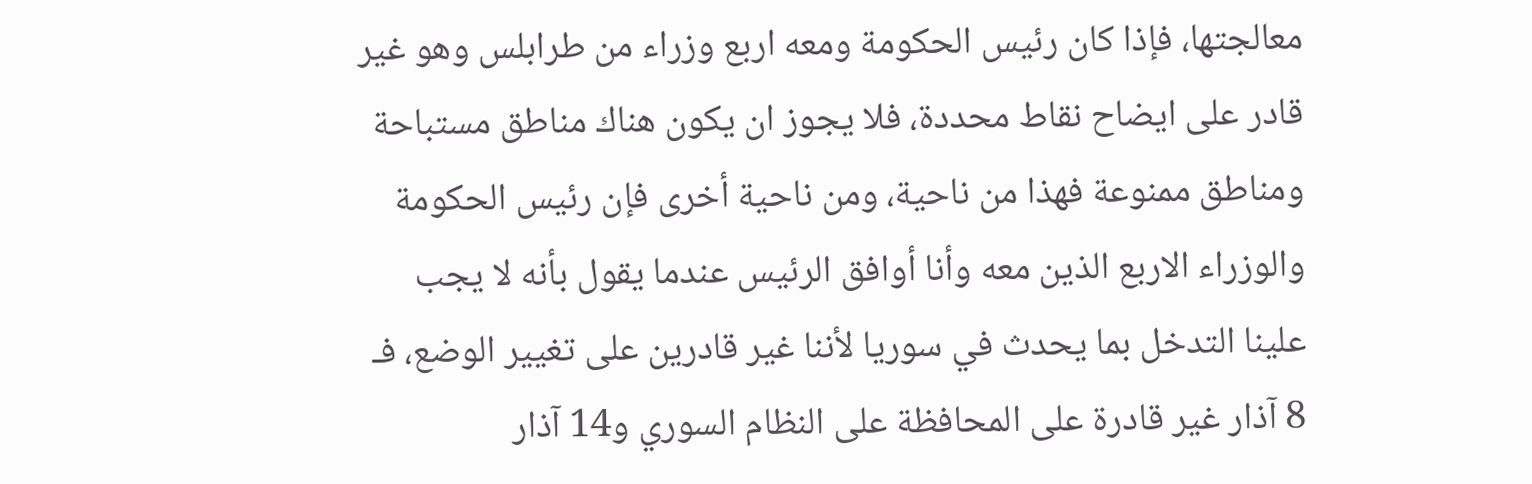معالجتها، فإذا كان رئيس الحكومة ومعه اربع وزراء من طرابلس وهو غير قادر على ايضاح نقاط محددة، فلا يجوز ان يكون هناك مناطق مستباحة ومناطق ممنوعة فهذا من ناحية، ومن ناحية أخرى فإن رئيس الحكومة والوزراء الاربع الذين معه وأنا أوافق الرئيس عندما يقول بأنه لا يجب علينا التدخل بما يحدث في سوريا لأننا غير قادرين على تغيير الوضع، فـ 8 آذار غير قادرة على المحافظة على النظام السوري و14 آذار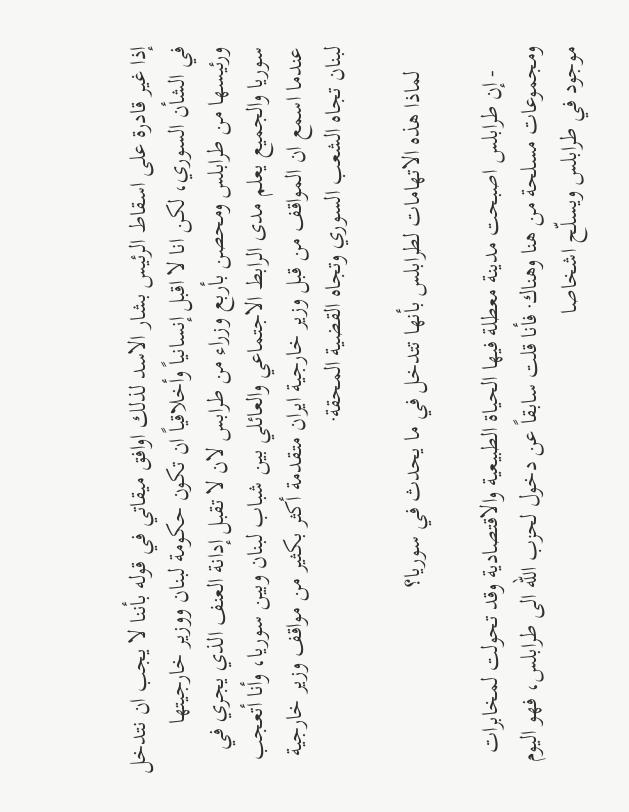إذا غير قادرة على اسقاط الرئيس بشار الاسد لذلك اوافق ميقاتي في قوله بأننا لا يجب ان نتدخل في الشأن السوري، لكن انا لا اقبل إنسانياً وأخلاقياً ان تكون حكومة لبنان ووزير خارجيتها ورئيسها من طرابلس ومحصن بأربع وزراء من طرابس لان لا تقبل إدانة العنف الذي يجري في سوريا والجميع يعلم مدى الرابط الاجتماعي والعائلي بين شباب لبنان وبين سوريا، وأنا أتعجب عندما اسمع ان المواقف من قبل وزير خارجية ايران متقدمة أكثر بكثير من مواقف وزير خارجية لبنان تجاه الشعب السوري وتجاه القضية المحقة·

    لماذا هذه الاتهامات لطرابلس بأنها تتدخل في ما يحدث في سوريا؟

    - إن طرابلس اصبحت مدينة معطلة فيها الحياة الطبيعية والاقتصادية وقد تحولت لمخابرات ومجموعات مسلحة من هنا وهناك· فأنا قلت سابقاً عن دخول لحزب الله الى طرابلس، فهو اليوم موجود في طرابلس ويسلّح اشخاصا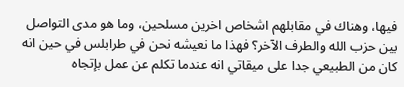فيها، وهناك في مقابلهم اشخاص اخرين مسلحين، وما هو مدى التواصل بين حزب الله والطرف الآخر؟ فهذا ما نعيشه نحن في طرابلس في حين انه كان من الطبيعي جدا على ميقاتي انه عندما تكلم عن عمل بإتجاه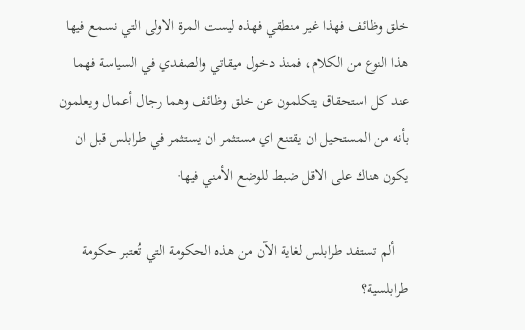خلق وظائف فهذا غير منطقي فهذه ليست المرة الاولى التي نسمع فيها هذا النوع من الكلام، فمنذ دخول ميقاتي والصفدي في السياسة فهما عند كل استحقاق يتكلمون عن خلق وظائف وهما رجال أعمال ويعلمون بأنه من المستحيل ان يقتنع اي مستثمر ان يستثمر في طرابلس قبل ان يكون هناك على الاقل ضبط للوضع الأمني فيها·

    ألم تستفد طرابلس لغاية الآن من هذه الحكومة التي تُعتبر حكومة طرابلسية؟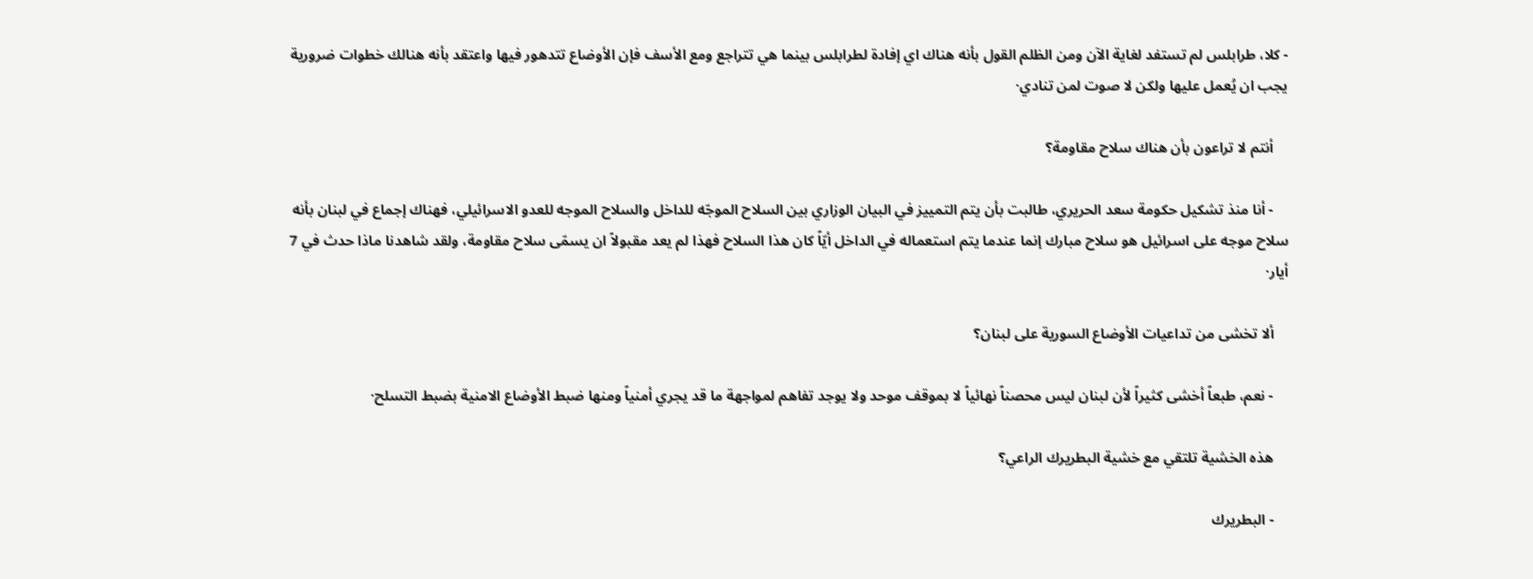- كلا، طرابلس لم تستفد لغاية الآن ومن الظلم القول بأنه هناك اي إفادة لطرابلس بينما هي تتراجع ومع الأسف فإن الأوضاع تتدهور فيها واعتقد بأنه هنالك خطوات ضرورية يجب ان يُعمل عليها ولكن لا صوت لمن تنادي·

    أنتم لا تراعون بأن هناك سلاح مقاومة؟

    - أنا منذ تشكيل حكومة سعد الحريري، طالبت بأن يتم التمييز في البيان الوزاري بين السلاح الموجّه للداخل والسلاح الموجه للعدو الاسرائيلي، فهناك إجماع في لبنان بأنه سلاح موجه على اسرائيل هو سلاح مبارك إنما عندما يتم استعماله في الداخل أيّاً كان هذا السلاح فهذا لم يعد مقبولاً ان يسمّى سلاح مقاومة، ولقد شاهدنا ماذا حدث في 7 أيار·

    ألا تخشى من تداعيات الأوضاع السورية على لبنان؟

    - نعم، طبعاً أخشى كثيراً لأن لبنان ليس محصناً نهائياً لا بموقف موحد ولا يوجد تفاهم لمواجهة ما قد يجري أمنياً ومنها ضبط الأوضاع الامنية بضبط التسلح·

    هذه الخشية تلتقي مع خشية البطريرك الراعي؟

    - البطريرك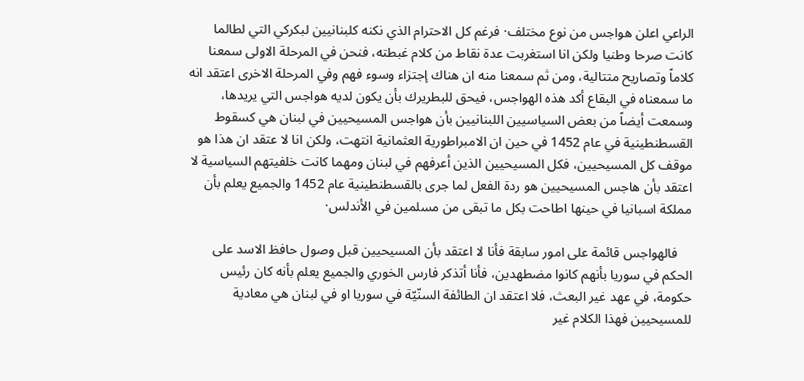الراعي اعلن هواجس من نوع مختلف· فرغم كل الاحترام الذي نكنه كلبنانيين لبكركي التي لطالما كانت صرحا وطنيا ولكن انا استغربت عدة نقاط من كلام غبطته، فنحن في المرحلة الاولى سمعنا كلاماً وتصاريح متتالية، ومن ثم سمعنا منه ان هناك إجتزاء وسوء فهم وفي المرحلة الاخرى اعتقد انه ما سمعناه في البقاع أكد هذه الهواجس، فيحق للبطريرك بأن يكون لديه هواجس التي يريدها، وسمعت أيضاً من بعض السياسيين اللبنانيين بأن هواجس المسيحيين في لبنان هي كسقوط القسطنطينية في عام 1452 في حين ان الامبراطورية العثمانية انتهت، ولكن انا لا عتقد ان هذا هو موقف كل المسيحيين، فكل المسيحيين الذين أعرفهم في لبنان ومهما كانت خلفيتهم السياسية لا اعتقد بأن هاجس المسيحيين هو ردة الفعل لما جرى بالقسطنطينية عام 1452 والجميع يعلم بأن مملكة اسبانيا في حينها اطاحت بكل ما تبقى من مسلمين في الأندلس·

    فالهواجس قائمة على امور سابقة فأنا لا اعتقد بأن المسيحيين قبل وصول حافظ الاسد على الحكم في سوريا بأنهم كانوا مضطهدين، فأنا أتذكر فارس الخوري والجميع يعلم بأنه كان رئيس حكومة، في عهد غير البعث، فلا اعتقد ان الطائفة السنّيّة في سوريا او في لبنان هي معادية للمسيحيين فهذا الكلام غير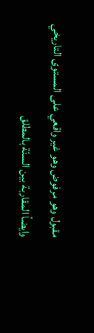مقبول وهو مرفوض وهو غير واقعي على المستوى التاريخي وايضاً المقاربة بين السنّة بالمطلق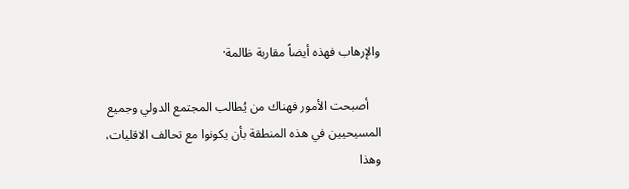والإرهاب فهذه أيضاً مقاربة ظالمة·

    أصبحت الأمور فهناك من يُطالب المجتمع الدولي وجميع المسيحيين في هذه المنطقة بأن يكونوا مع تحالف الاقليات، وهذا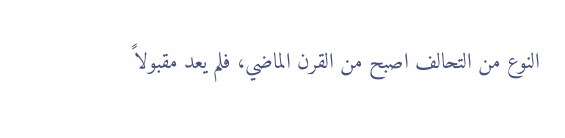النوع من التحالف اصبح من القرن الماضي، فلم يعد مقبولاً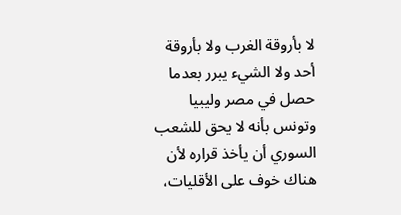لا بأروقة الغرب ولا بأروقة أحد ولا الشيء يبرر بعدما حصل في مصر وليبيا وتونس بأنه لا يحق للشعب السوري أن يأخذ قراره لأن هناك خوف على الأقليات،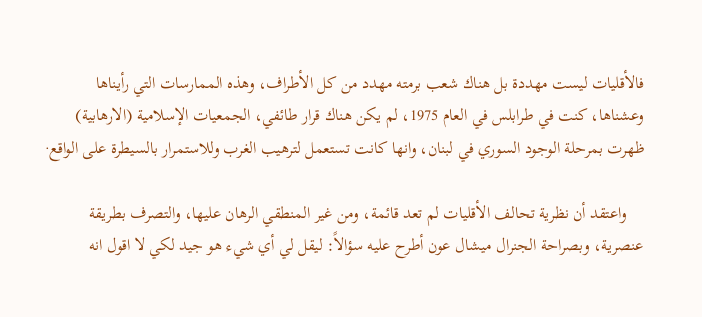فالأقليات ليست مهددة بل هناك شعب برمته مهدد من كل الأطراف، وهذه الممارسات التي رأيناها وعشناها، كنت في طرابلس في العام 1975، لم يكن هناك قرار طائفي، الجمعيات الإسلامية (الارهابية) ظهرت بمرحلة الوجود السوري في لبنان، وانها كانت تستعمل لترهيب الغرب وللاستمرار بالسيطرة على الواقع·

    واعتقد أن نظرية تحالف الأقليات لم تعد قائمة، ومن غير المنطقي الرهان عليها، والتصرف بطريقة عنصرية، وبصراحة الجنرال ميشال عون أطرح عليه سؤالاً: ليقل لي أي شيء هو جيد لكي لا اقول انه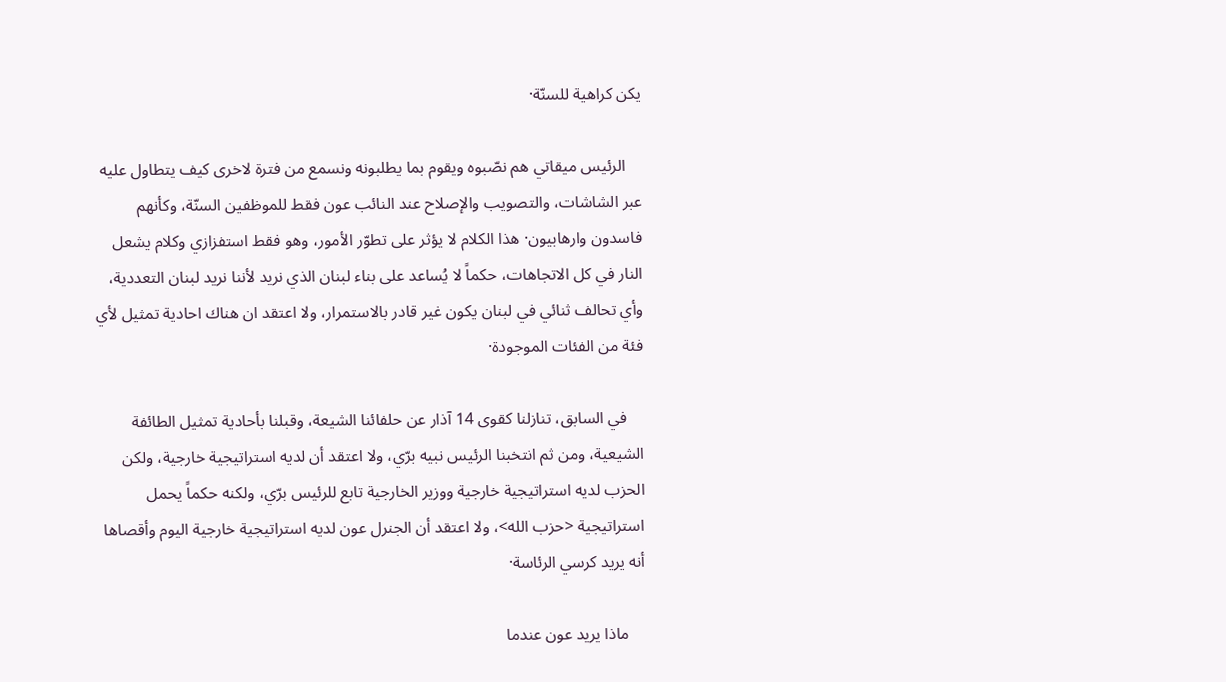يكن كراهية للسنّة·

    الرئيس ميقاتي هم نصّبوه ويقوم بما يطلبونه ونسمع من فترة لاخرى كيف يتطاول عليه عبر الشاشات، والتصويب والإصلاح عند النائب عون فقط للموظفين السنّة، وكأنهم فاسدون وارهابيون· هذا الكلام لا يؤثر على تطوّر الأمور، وهو فقط استفزازي وكلام يشعل النار في كل الاتجاهات، حكماً لا يُساعد على بناء لبنان الذي نريد لأننا نريد لبنان التعددية، وأي تحالف ثنائي في لبنان يكون غير قادر بالاستمرار، ولا اعتقد ان هناك احادية تمثيل لأي فئة من الفئات الموجودة·

    في السابق، تنازلنا كقوى 14 آذار عن حلفائنا الشيعة، وقبلنا بأحادية تمثيل الطائفة الشيعية، ومن ثم انتخبنا الرئيس نبيه برّي، ولا اعتقد أن لديه استراتيجية خارجية، ولكن الحزب لديه استراتيجية خارجية ووزير الخارجية تابع للرئيس برّي، ولكنه حكماً يحمل استراتيجية <حزب الله>، ولا اعتقد أن الجنرل عون لديه استراتيجية خارجية اليوم وأقصاها أنه يريد كرسي الرئاسة·

    ماذا يريد عون عندما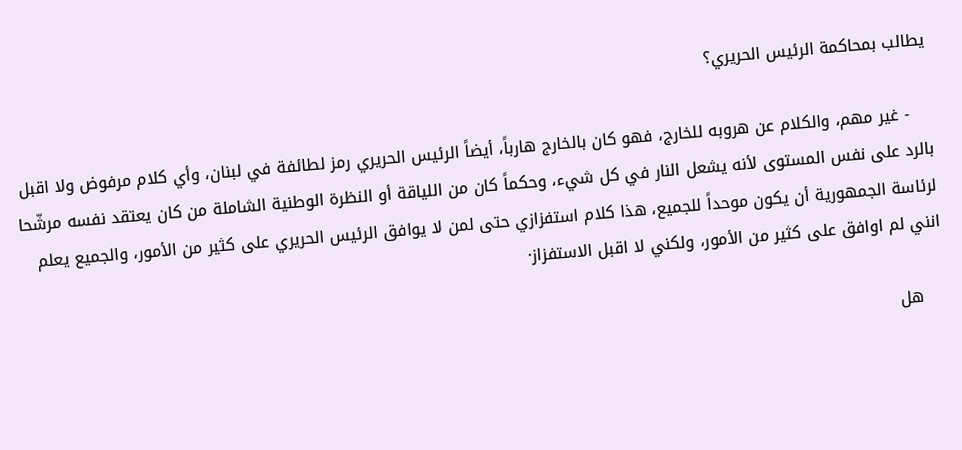يطالب بمحاكمة الرئيس الحريري؟

    - غير مهم، والكلام عن هروبه للخارج، فهو كان بالخارج هارباً، أيضاً الرئيس الحريري رمز لطائفة في لبنان، وأي كلام مرفوض ولا اقبل بالرد على نفس المستوى لأنه يشعل النار في كل شيء، وحكماً كان من اللياقة أو النظرة الوطنية الشاملة من كان يعتقد نفسه مرشّحا لرئاسة الجمهورية أن يكون موحداً للجميع، هذا كلام استفزازي حتى لمن لا يوافق الرئيس الحريري على كثير من الأمور، والجميع يعلم انني لم اوافق على كثير من الأمور، ولكني لا اقبل الاستفزاز·

    هل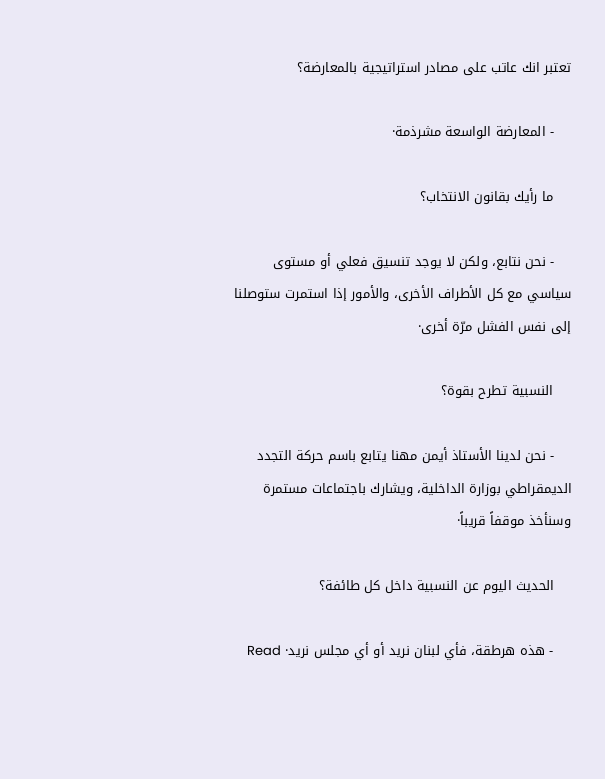تعتبر انك عاتب على مصادر استراتيجية بالمعارضة؟

    - المعارضة الواسعة مشرذمة·

    ما رأيك بقانون الانتخاب؟

    - نحن نتابع، ولكن لا يوجد تنسيق فعلي أو مستوى سياسي مع كل الأطراف الأخرى، والأمور إذا استمرت ستوصلنا إلى نفس الفشل مرّة أخرى·

    النسبية تطرح بقوة؟

    - نحن لدينا الأستاذ أيمن مهنا يتابع باسم حركة التجدد الديمقراطي بوزارة الداخلية، ويشارك باجتماعات مستمرة وسنأخذ موقفاً قريباً·

    الحديث اليوم عن النسبية داخل كل طائفة؟

    - هذه هرطقة، فأي لبنان نريد أو أي مجلس نريد· Read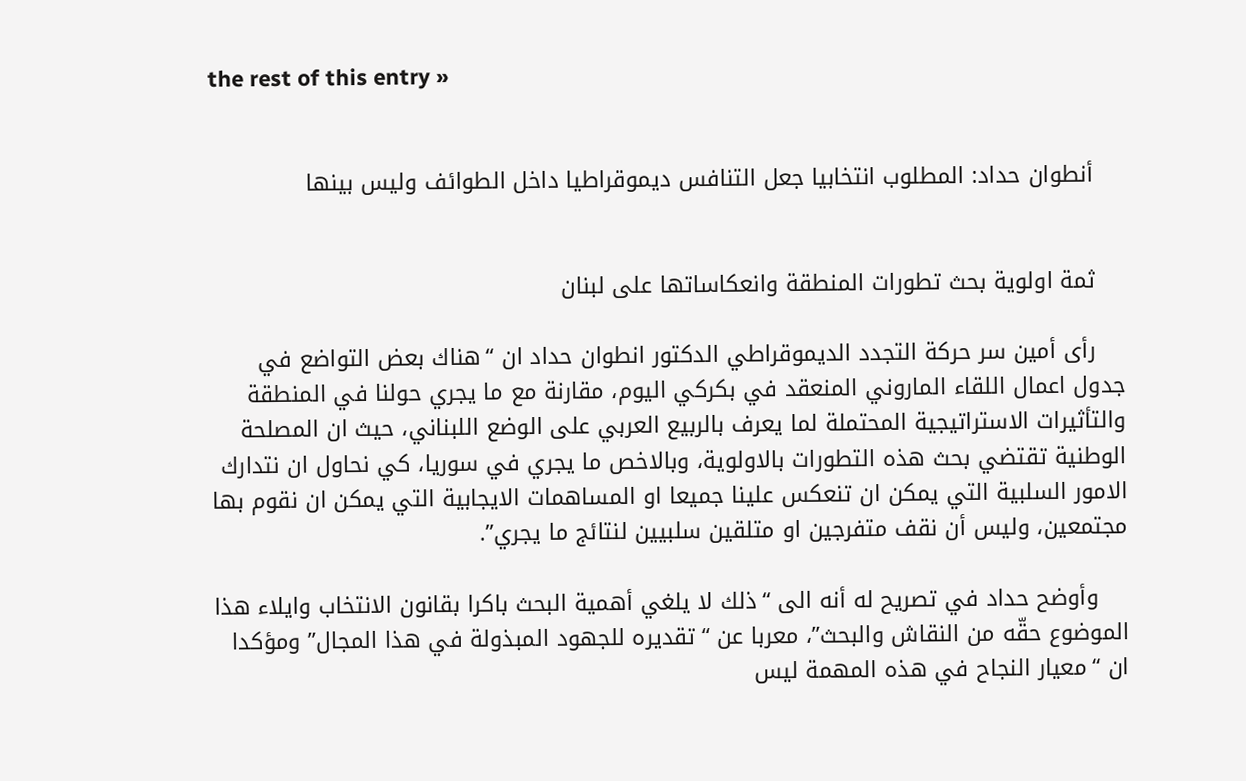the rest of this entry »


    أنطوان حداد: المطلوب انتخابيا جعل التنافس ديموقراطيا داخل الطوائف وليس بينها


    ثمة اولوية بحث تطورات المنطقة وانعكاساتها على لبنان

    رأى أمين سر حركة التجدد الديموقراطي الدكتور انطوان حداد ان “هناك بعض التواضع في جدول اعمال اللقاء الماروني المنعقد في بكركي اليوم، مقارنة مع ما يجري حولنا في المنطقة والتأثيرات الاستراتيجية المحتملة لما يعرف بالربيع العربي على الوضع اللبناني، حيث ان المصلحة الوطنية تقتضي بحث هذه التطورات بالاولوية، وبالاخص ما يجري في سوريا، كي نحاول ان نتدارك الامور السلبية التي يمكن ان تنعكس علينا جميعا او المساهمات الايجابية التي يمكن ان نقوم بها مجتمعين، وليس أن نقف متفرجين او متلقين سلبيين لنتائج ما يجري”.

    وأوضح حداد في تصريح له أنه الى “ذلك لا يلغي أهمية البحث باكرا بقانون الانتخاب وايلاء هذا الموضوع حقّه من النقاش والبحث”، معربا عن “تقديره للجهود المبذولة في هذا المجال” ومؤكدا ان “معيار النجاح في هذه المهمة ليس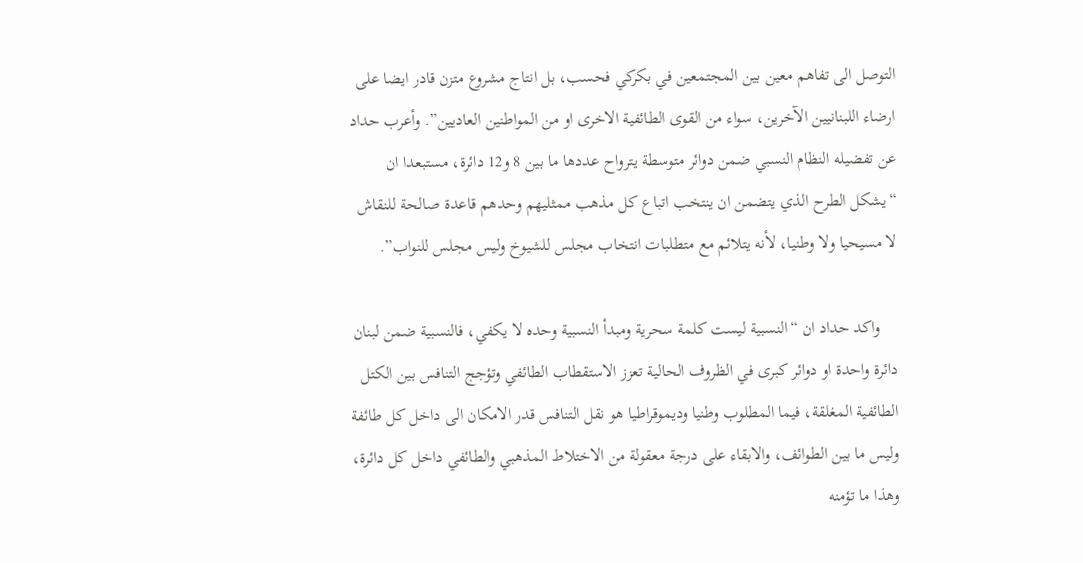التوصل الى تفاهم معين بين المجتمعين في بكركي فحسب، بل انتاج مشروع متزن قادر ايضا على ارضاء اللبنانيين الآخرين، سواء من القوى الطائفية الاخرى او من المواطنين العاديين”. وأعرب حداد عن تفضيله النظام النسبي ضمن دوائر متوسطة يترواح عددها ما بين 8 و12 دائرة، مستبعدا ان “يشكل الطرح الذي يتضمن ان ينتخب اتباع كل مذهب ممثليهم وحدهم قاعدة صالحة للنقاش لا مسيحيا ولا وطنيا، لأنه يتلائم مع متطلبات انتخاب مجلس للشيوخ وليس مجلس للنواب”.

    واكد حداد ان “النسبية ليست كلمة سحرية ومبدأ النسبية وحده لا يكفي، فالنسبية ضمن لبنان دائرة واحدة او دوائر كبرى في الظروف الحالية تعزز الاستقطاب الطائفي وتؤجج التنافس بين الكتل الطائفية المغلقة، فيما المطلوب وطنيا وديموقراطيا هو نقل التنافس قدر الامكان الى داخل كل طائفة وليس ما بين الطوائف، والابقاء على درجة معقولة من الاختلاط المذهبي والطائفي داخل كل دائرة، وهذا ما تؤمنه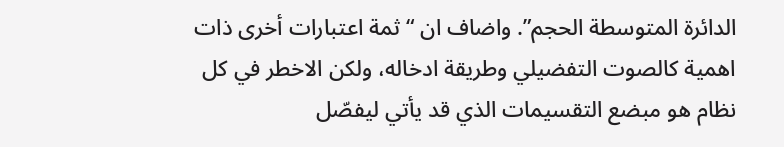الدائرة المتوسطة الحجم”. واضاف ان “ثمة اعتبارات أخرى ذات اهمية كالصوت التفضيلي وطريقة ادخاله، ولكن الاخطر في كل نظام هو مبضع التقسيمات الذي قد يأتي ليفصّل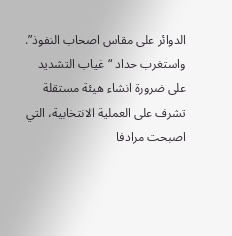الدوائر على مقاس اصحاب النفوذ”. واستغرب حداد “غياب التشديد على ضرورة انشاء هيئة مستقلة تشرف على العملية الانتخابية، التي اصبحت مرادفا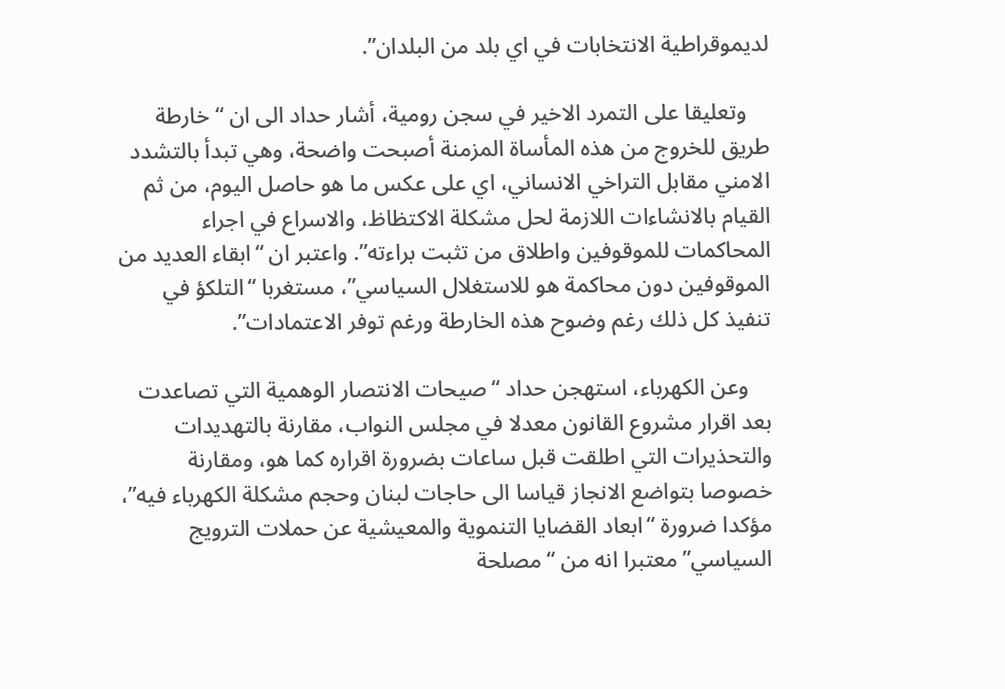لديموقراطية الانتخابات في اي بلد من البلدان”.

    وتعليقا على التمرد الاخير في سجن رومية، أشار حداد الى ان “خارطة طريق للخروج من هذه المأساة المزمنة أصبحت واضحة، وهي تبدأ بالتشدد الامني مقابل التراخي الانساني، اي على عكس ما هو حاصل اليوم، من ثم القيام بالانشاءات اللازمة لحل مشكلة الاكتظاظ، والاسراع في اجراء المحاكمات للموقوفين واطلاق من تثبت براءته”. واعتبر ان “ابقاء العديد من الموقوفين دون محاكمة هو للاستغلال السياسي”، مستغربا “التلكؤ في تنفيذ كل ذلك رغم وضوح هذه الخارطة ورغم توفر الاعتمادات”.

    وعن الكهرباء، استهجن حداد “صيحات الانتصار الوهمية التي تصاعدت بعد اقرار مشروع القانون معدلا في مجلس النواب، مقارنة بالتهديدات والتحذيرات التي اطلقت قبل ساعات بضرورة اقراره كما هو، ومقارنة خصوصا بتواضع الانجاز قياسا الى حاجات لبنان وحجم مشكلة الكهرباء فيه”، مؤكدا ضرورة “ابعاد القضايا التنموية والمعيشية عن حملات الترويج السياسي” معتبرا انه من “مصلحة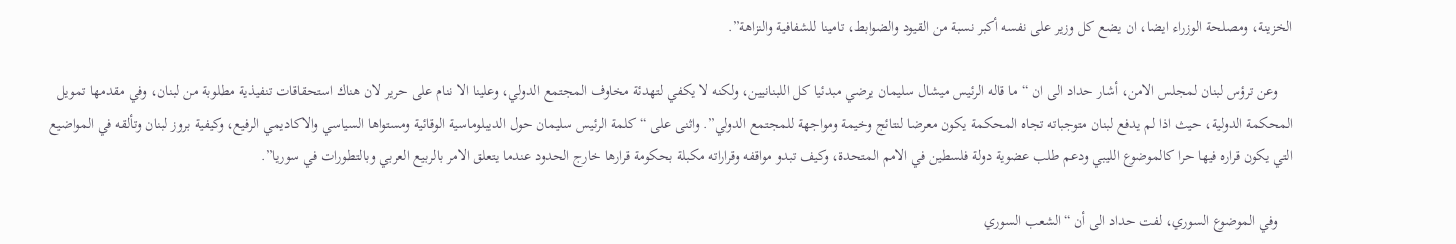الخزينة، ومصلحة الوزراء ايضا، ان يضع كل وزير على نفسه أكبر نسبة من القيود والضوابط، تامينا للشفافية والنزاهة”.

    وعن ترؤس لبنان لمجلس الامن، أشار حداد الى ان “ما قاله الرئيس ميشال سليمان يرضي مبدئيا كل اللبنانيين، ولكنه لا يكفي لتهدئة مخاوف المجتمع الدولي، وعلينا الا ننام على حرير لان هناك استحقاقات تنفيذية مطلوبة من لبنان، وفي مقدمها تمويل المحكمة الدولية، حيث اذا لم يدفع لبنان متوجباته تجاه المحكمة يكون معرضا لنتائج وخيمة ومواجهة للمجتمع الدولي”. واثنى على “كلمة الرئيس سليمان حول الديبلوماسية الوقائية ومستواها السياسي والاكاديمي الرفيع، وكيفية بروز لبنان وتألقه في المواضيع التي يكون قراره فيها حرا كالموضوع الليبي ودعم طلب عضوية دولة فلسطين في الامم المتحدة، وكيف تبدو مواقفه وقراراته مكبلة بحكومة قرارها خارج الحدود عندما يتعلق الامر بالربيع العربي وبالتطورات في سوريا”.

    وفي الموضوع السوري، لفت حداد الى أن “الشعب السوري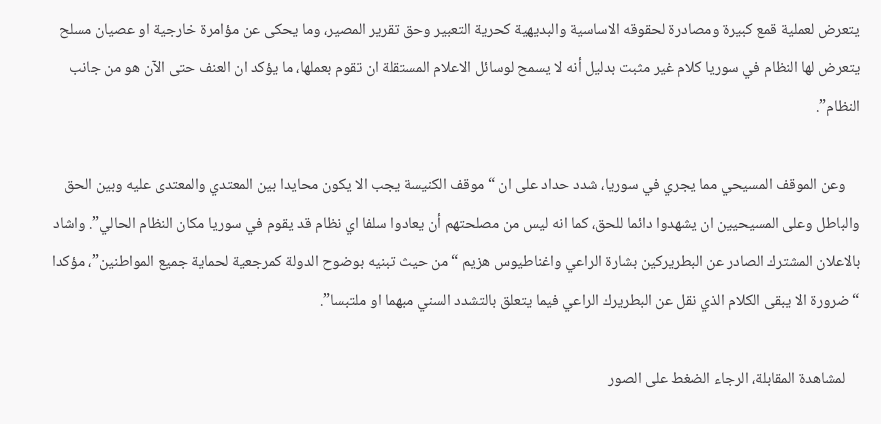يتعرض لعملية قمع كبيرة ومصادرة لحقوقه الاساسية والبديهية كحرية التعبير وحق تقرير المصير، وما يحكى عن مؤامرة خارجية او عصيان مسلح يتعرض لها النظام في سوريا كلام غير مثبت بدليل أنه لا يسمح لوسائل الاعلام المستقلة ان تقوم بعملها، ما يؤكد ان العنف حتى الآن هو من جانب النظام”.

    وعن الموقف المسيحي مما يجري في سوريا، شدد حداد على ان “موقف الكنيسة يجب الا يكون محايدا بين المعتدي والمعتدى عليه وبين الحق والباطل وعلى المسيحيين ان يشهدوا دائما للحق، كما انه ليس من مصلحتهم أن يعادوا سلفا اي نظام قد يقوم في سوريا مكان النظام الحالي”. واشاد بالاعلان المشترك الصادر عن البطريركين بشارة الراعي واغناطيوس هزيم “من حيث تبنيه بوضوح الدولة كمرجعية لحماية جميع المواطنين”، مؤكدا “ضرورة الا يبقى الكلام الذي نقل عن البطريرك الراعي فيما يتعلق بالتشدد السني مبهما او ملتبسا”.

    لمشاهدة المقابلة، الرجاء الضغط على الصور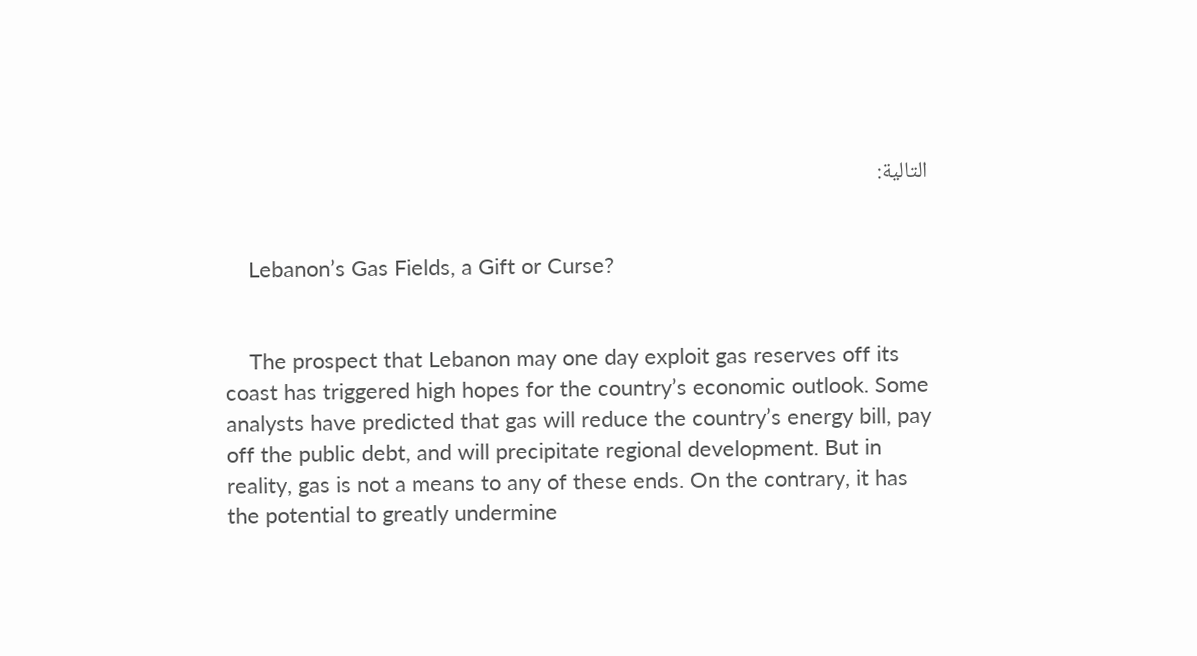التالية:


    Lebanon’s Gas Fields, a Gift or Curse?


    The prospect that Lebanon may one day exploit gas reserves off its coast has triggered high hopes for the country’s economic outlook. Some analysts have predicted that gas will reduce the country’s energy bill, pay off the public debt, and will precipitate regional development. But in reality, gas is not a means to any of these ends. On the contrary, it has the potential to greatly undermine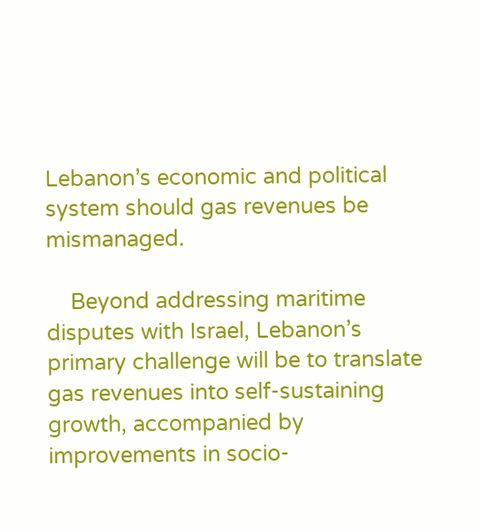Lebanon’s economic and political system should gas revenues be mismanaged.

    Beyond addressing maritime disputes with Israel, Lebanon’s primary challenge will be to translate gas revenues into self-sustaining growth, accompanied by improvements in socio-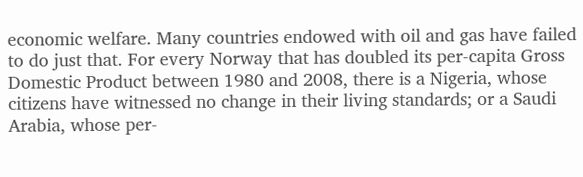economic welfare. Many countries endowed with oil and gas have failed to do just that. For every Norway that has doubled its per-capita Gross Domestic Product between 1980 and 2008, there is a Nigeria, whose citizens have witnessed no change in their living standards; or a Saudi Arabia, whose per-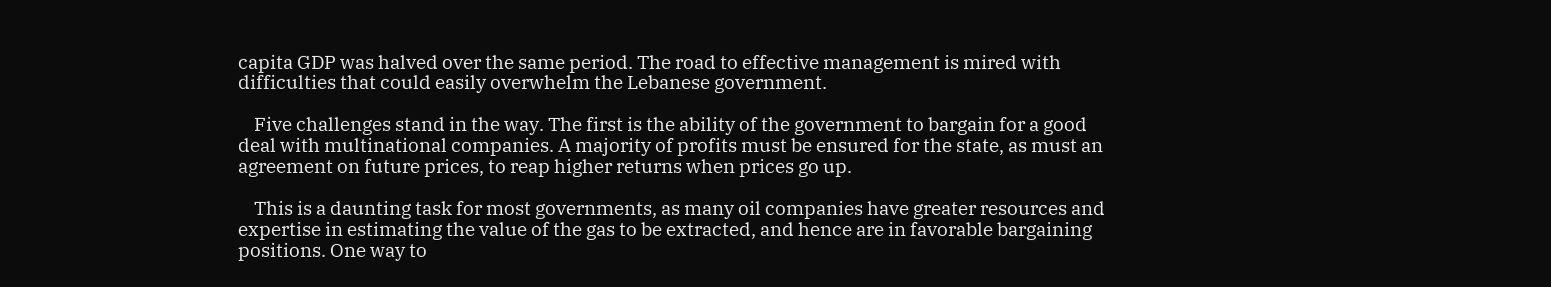capita GDP was halved over the same period. The road to effective management is mired with difficulties that could easily overwhelm the Lebanese government.

    Five challenges stand in the way. The first is the ability of the government to bargain for a good deal with multinational companies. A majority of profits must be ensured for the state, as must an agreement on future prices, to reap higher returns when prices go up.

    This is a daunting task for most governments, as many oil companies have greater resources and expertise in estimating the value of the gas to be extracted, and hence are in favorable bargaining positions. One way to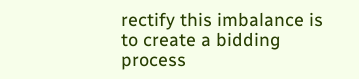rectify this imbalance is to create a bidding process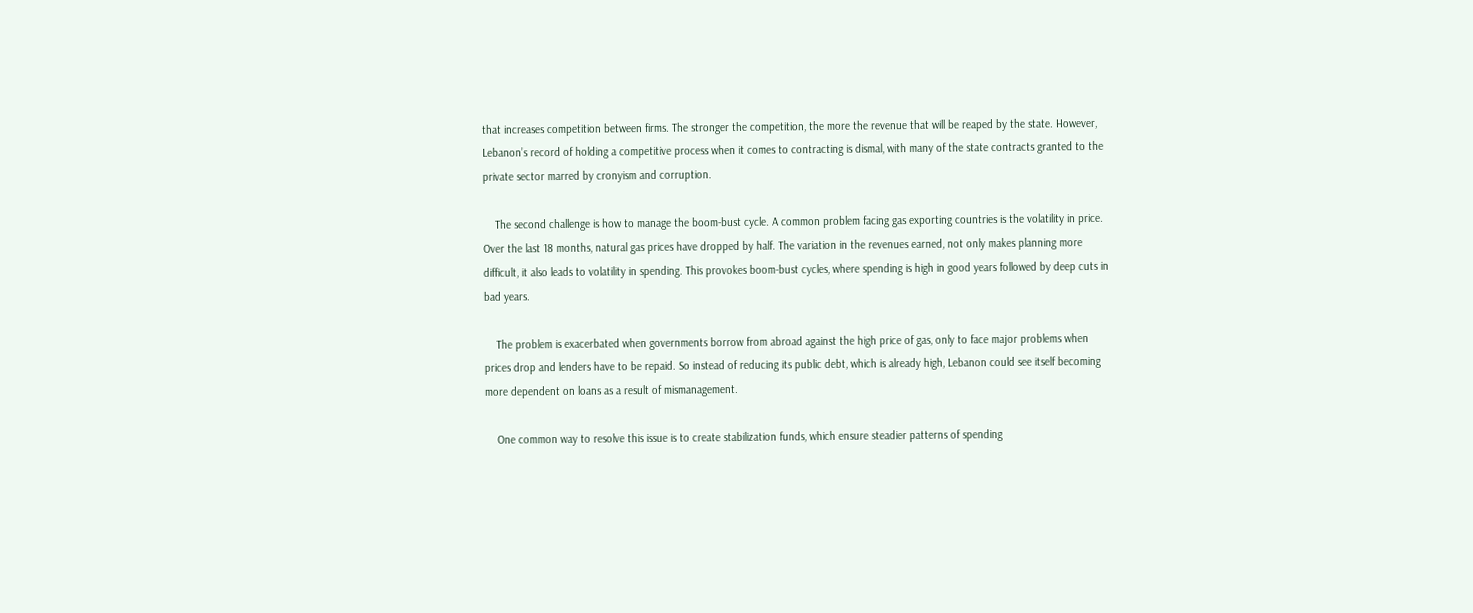that increases competition between firms. The stronger the competition, the more the revenue that will be reaped by the state. However, Lebanon’s record of holding a competitive process when it comes to contracting is dismal, with many of the state contracts granted to the private sector marred by cronyism and corruption.

    The second challenge is how to manage the boom-bust cycle. A common problem facing gas exporting countries is the volatility in price. Over the last 18 months, natural gas prices have dropped by half. The variation in the revenues earned, not only makes planning more difficult, it also leads to volatility in spending. This provokes boom-bust cycles, where spending is high in good years followed by deep cuts in bad years.

    The problem is exacerbated when governments borrow from abroad against the high price of gas, only to face major problems when prices drop and lenders have to be repaid. So instead of reducing its public debt, which is already high, Lebanon could see itself becoming more dependent on loans as a result of mismanagement.

    One common way to resolve this issue is to create stabilization funds, which ensure steadier patterns of spending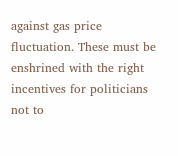against gas price fluctuation. These must be enshrined with the right incentives for politicians not to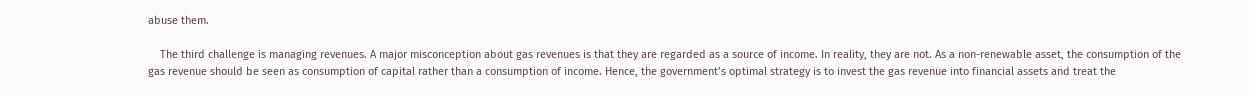abuse them.

    The third challenge is managing revenues. A major misconception about gas revenues is that they are regarded as a source of income. In reality, they are not. As a non-renewable asset, the consumption of the gas revenue should be seen as consumption of capital rather than a consumption of income. Hence, the government’s optimal strategy is to invest the gas revenue into financial assets and treat the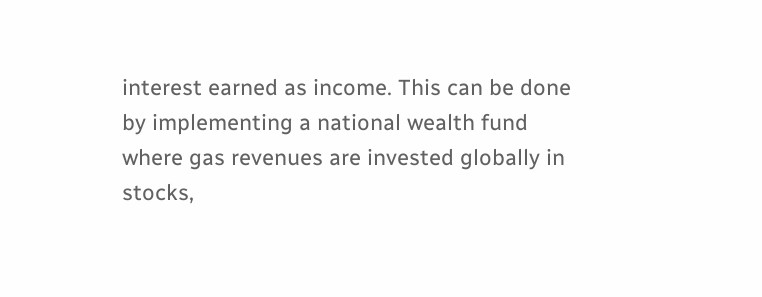interest earned as income. This can be done by implementing a national wealth fund where gas revenues are invested globally in stocks,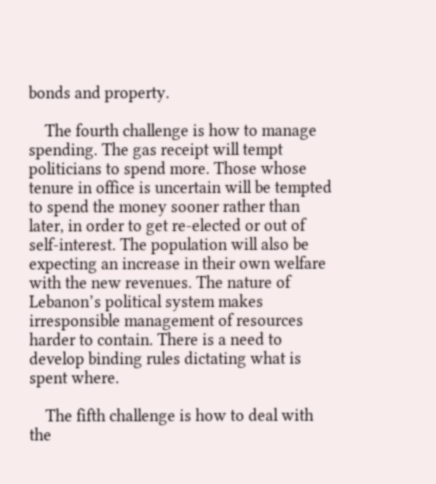bonds and property.

    The fourth challenge is how to manage spending. The gas receipt will tempt politicians to spend more. Those whose tenure in office is uncertain will be tempted to spend the money sooner rather than later, in order to get re-elected or out of self-interest. The population will also be expecting an increase in their own welfare with the new revenues. The nature of Lebanon’s political system makes irresponsible management of resources harder to contain. There is a need to develop binding rules dictating what is spent where.

    The fifth challenge is how to deal with the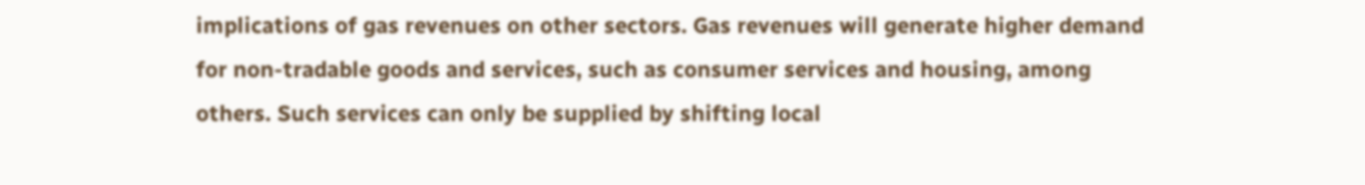implications of gas revenues on other sectors. Gas revenues will generate higher demand for non-tradable goods and services, such as consumer services and housing, among others. Such services can only be supplied by shifting local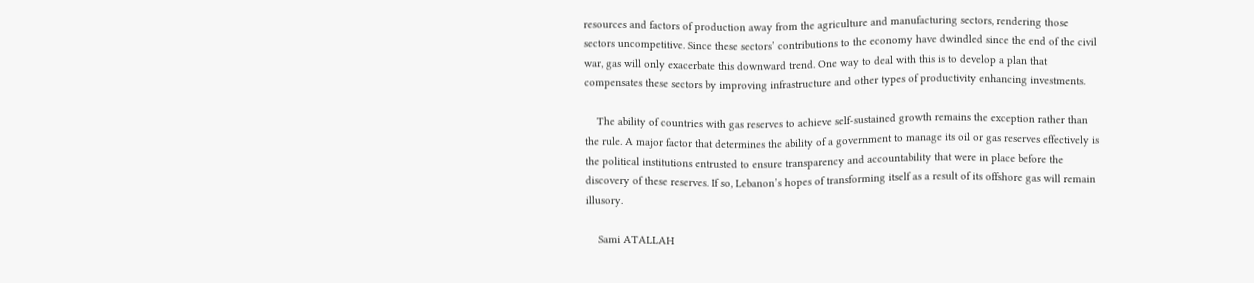resources and factors of production away from the agriculture and manufacturing sectors, rendering those sectors uncompetitive. Since these sectors’ contributions to the economy have dwindled since the end of the civil war, gas will only exacerbate this downward trend. One way to deal with this is to develop a plan that compensates these sectors by improving infrastructure and other types of productivity enhancing investments.

    The ability of countries with gas reserves to achieve self-sustained growth remains the exception rather than the rule. A major factor that determines the ability of a government to manage its oil or gas reserves effectively is the political institutions entrusted to ensure transparency and accountability that were in place before the discovery of these reserves. If so, Lebanon’s hopes of transforming itself as a result of its offshore gas will remain illusory.

    Sami ATALLAH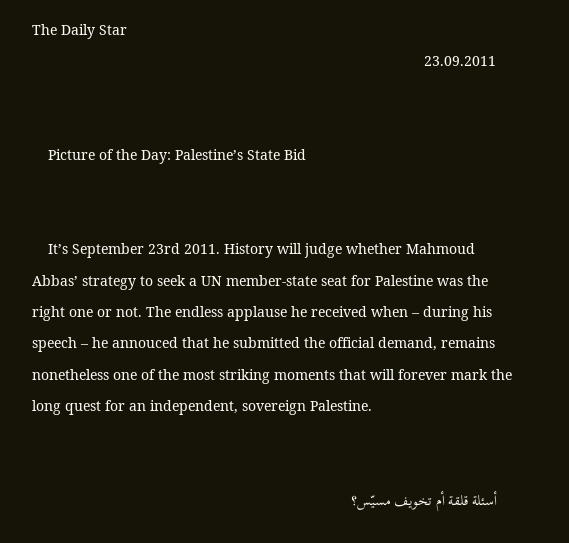The Daily Star
    23.09.2011


    Picture of the Day: Palestine’s State Bid


    It’s September 23rd 2011. History will judge whether Mahmoud Abbas’ strategy to seek a UN member-state seat for Palestine was the right one or not. The endless applause he received when – during his speech – he annouced that he submitted the official demand, remains nonetheless one of the most striking moments that will forever mark the long quest for an independent, sovereign Palestine.


    أسئلة قلقة أم تخويف مسيّس؟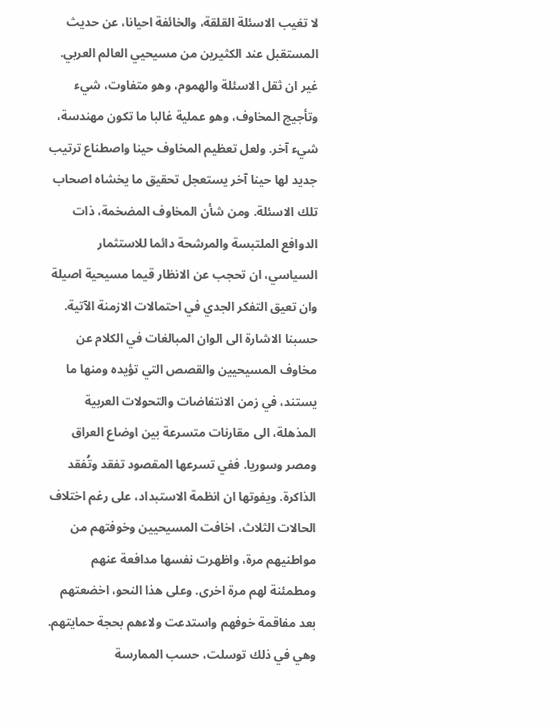لا تغيب الاسئلة القلقة، والخائفة احيانا، عن حديث المستقبل عند الكثيرين من مسيحيي العالم العربي. غير ان ثقل الاسئلة والهموم، وهو متفاوت، شيء وتأجيج المخاوف، وهو عملية غالبا ما تكون مهندسة، شيء آخر. ولعل تعظيم المخاوف حينا واصطناع ترتيب جديد لها حينا آخر يستعجل تحقيق ما يخشاه اصحاب تلك الاسئلة. ومن شأن المخاوف المضخمة، ذات الدوافع الملتبسة والمرشحة دائما للاستثمار السياسي، ان تحجب عن الانظار قيما مسيحية اصيلة وان تعيق التفكر الجدي في احتمالات الازمنة الآتية. حسبنا الاشارة الى الوان المبالغات في الكلام عن مخاوف المسيحيين والقصص التي تؤيده ومنها ما يستند، في زمن الانتفاضات والتحولات العربية المذهلة، الى مقارنات متسرعة بين اوضاع العراق ومصر وسوريا. ففي تسرعها المقصود تفقد وتُفقد الذاكرة. ويفوتها ان انظمة الاستبداد، على رغم اختلاف الحالات الثلاث، اخافت المسيحيين وخوفتهم من مواطنيهم مرة، واظهرت نفسها مدافعة عنهم ومطمئنة لهم مرة اخرى. وعلى هذا النحو، اخضعتهم بعد مفاقمة خوفهم واستدعت ولاءهم بحجة حمايتهم. وهي في ذلك توسلت، حسب الممارسة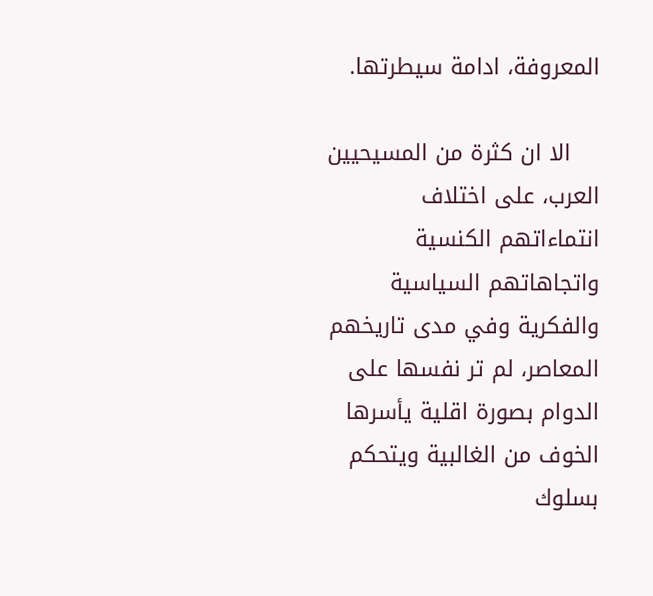المعروفة، ادامة سيطرتها.

    الا ان كثرة من المسيحيين العرب، على اختلاف انتماءاتهم الكنسية واتجاهاتهم السياسية والفكرية وفي مدى تاريخهم المعاصر، لم تر نفسها على الدوام بصورة اقلية يأسرها الخوف من الغالبية ويتحكم بسلوك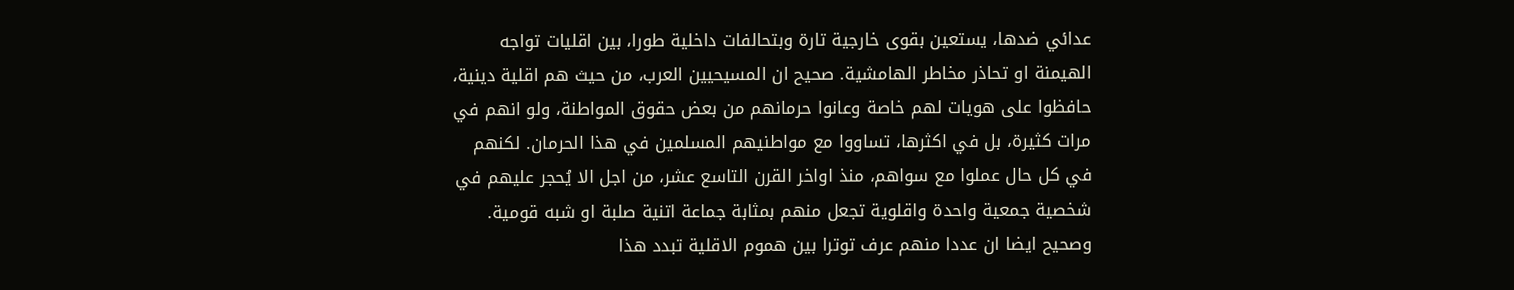عدائي ضدها، يستعين بقوى خارجية تارة وبتحالفات داخلية طورا، بين اقليات تواجه الهيمنة او تحاذر مخاطر الهامشية. صحيح ان المسيحيين العرب، من حيث هم اقلية دينية، حافظوا على هويات لهم خاصة وعانوا حرمانهم من بعض حقوق المواطنة، ولو انهم في مرات كثيرة، بل في اكثرها، تساووا مع مواطنيهم المسلمين في هذا الحرمان. لكنهم في كل حال عملوا مع سواهم، منذ اواخر القرن التاسع عشر، من اجل الا يُحجر عليهم في شخصية جمعية واحدة واقلوية تجعل منهم بمثابة جماعة اتنية صلبة او شبه قومية. وصحيح ايضا ان عددا منهم عرف توترا بين هموم الاقلية تبدد هذا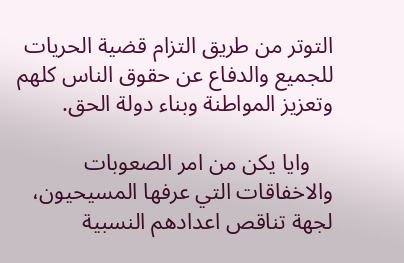التوتر من طريق التزام قضية الحريات للجميع والدفاع عن حقوق الناس كلهم وتعزيز المواطنة وبناء دولة الحق.

    وايا يكن من امر الصعوبات والاخفاقات التي عرفها المسيحيون، لجهة تناقص اعدادهم النسبية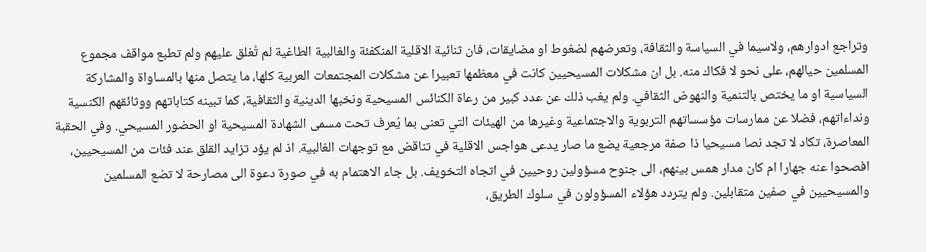وتراجع ادوارهم، ولاسيما في السياسة والثقافة، وتعرضهم لضغوط او مضايقات، فان ثنائية الاقلية المنكفئة والغالبية الطاغية لم تُغلق عليهم ولم تطبع مواقف مجموع المسلمين حيالهم، على نحو لا فكاك منه. بل ان مشكلات المسيحيين كانت في معظمها تعبيرا عن مشكلات المجتمعات العربية كلها، ما يتصل منها بالمساواة والمشاركة السياسية او ما يختص بالتنمية والنهوض الثقافي. ولم يغب ذلك عن عدد كبير من رعاة الكنائس المسيحية ونخبها الدينية والثقافية، كما تبينه كتاباتهم ووثائقهم الكنسية ونداءاتهم، فضلا عن ممارسات مؤسساتهم التربوية والاجتماعية وغيرها من الهيئات التي تعنى بما يُعرف تحت مسمى الشهادة المسيحية او الحضور المسيحي. وفي الحقبة المعاصرة، تكاد لا تجد نصا مسيحيا ذا صفة مرجعية يضع ما صار يدعى هواجس الاقلية في تناقض مع توجهات الغالبية. اذ لم يؤد تزايد القلق عند فئات من المسيحيين، افصحوا عنه جهارا ام كان مدار همس بينهم، الى جنوح مسؤولين روحيين في اتجاه التخويف. بل جاء الاهتمام به في صورة دعوة الى مصارحة لا تضع المسلمين والمسيحيين في صفين متقابلين. ولم يتردد هؤلاء المسؤولون في سلوك الطريق،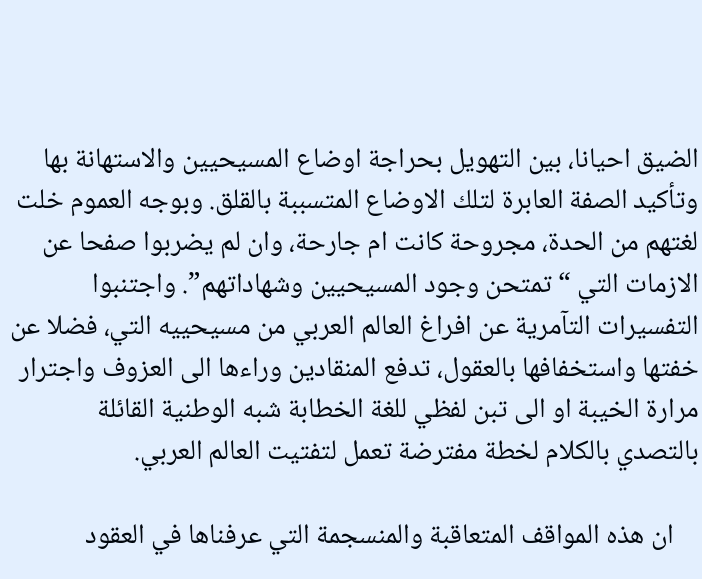الضيق احيانا، بين التهويل بحراجة اوضاع المسيحيين والاستهانة بها وتأكيد الصفة العابرة لتلك الاوضاع المتسببة بالقلق. وبوجه العموم خلت لغتهم من الحدة، مجروحة كانت ام جارحة، وان لم يضربوا صفحا عن الازمات التي “تمتحن وجود المسيحيين وشهاداتهم”. واجتنبوا التفسيرات التآمرية عن افراغ العالم العربي من مسيحييه التي، فضلا عن خفتها واستخفافها بالعقول، تدفع المنقادين وراءها الى العزوف واجترار مرارة الخيبة او الى تبن لفظي للغة الخطابة شبه الوطنية القائلة بالتصدي بالكلام لخطة مفترضة تعمل لتفتيت العالم العربي.

    ان هذه المواقف المتعاقبة والمنسجمة التي عرفناها في العقود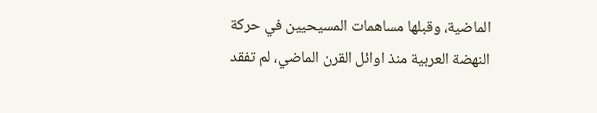الماضية، وقبلها مساهمات المسيحيين في حركة النهضة العربية منذ اوائل القرن الماضي، لم تفقد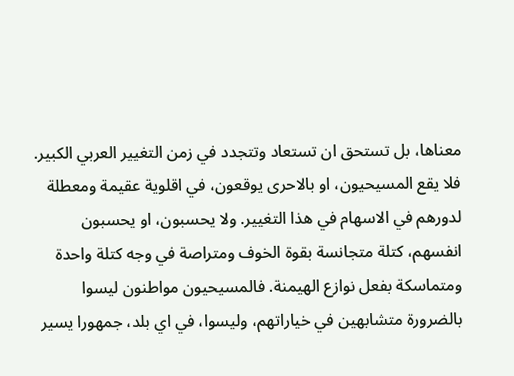معناها، بل تستحق ان تستعاد وتتجدد في زمن التغيير العربي الكبير. فلا يقع المسيحيون، او بالاحرى يوقعون، في اقلوية عقيمة ومعطلة لدورهم في الاسهام في هذا التغيير. ولا يحسبون، او يحسبون انفسهم، كتلة متجانسة بقوة الخوف ومتراصة في وجه كتلة واحدة ومتماسكة بفعل نوازع الهيمنة. فالمسيحيون مواطنون ليسوا بالضرورة متشابهين في خياراتهم، وليسوا، في اي بلد، جمهورا يسير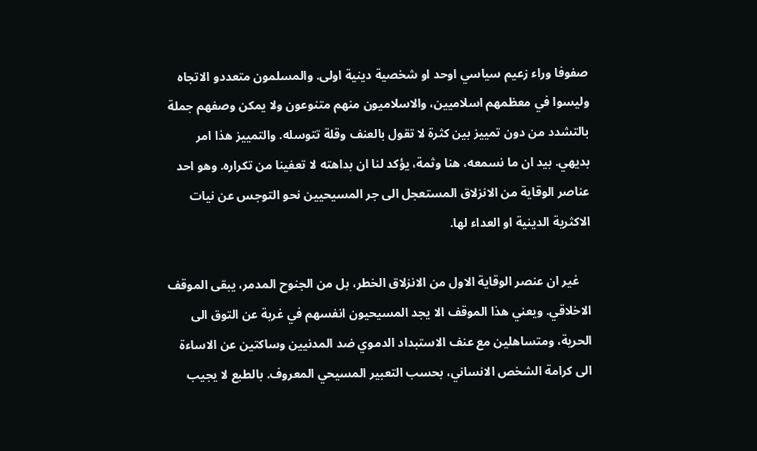صفوفا وراء زعيم سياسي اوحد او شخصية دينية اولى. والمسلمون متعددو الاتجاه وليسوا في معظمهم اسلاميين، والاسلاميون منهم متنوعون ولا يمكن وصفهم جملة بالتشدد من دون تمييز بين كثرة لا تقول بالعنف وقلة تتوسله. والتمييز هذا امر بديهي. بيد ان ما نسمعه، هنا وثمة، يؤكد لنا ان بداهته لا تعفينا من تكراره. وهو احد عناصر الوقاية من الانزلاق المستعجل الى جر المسيحيين نحو التوجس عن نيات الاكثرية الدينية او العداء لها.

    غير ان عنصر الوقاية الاول من الانزلاق الخطر، بل من الجنوح المدمر، يبقى الموقف الاخلاقي. ويعني هذا الموقف الا يجد المسيحيون انفسهم في غربة عن التوق الى الحرية، ومتساهلين مع عنف الاستبداد الدموي ضد المدنيين وساكتين عن الاساءة الى كرامة الشخص الانساني، بحسب التعبير المسيحي المعروف. بالطبع لا يجيب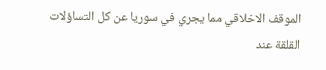الموقف الاخلاقي مما يجري في سوريا عن كل التساؤلات القلقة عند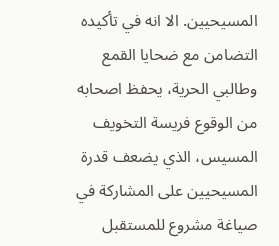المسيحيين. الا انه في تأكيده التضامن مع ضحايا القمع وطالبي الحرية، يحفظ اصحابه من الوقوع فريسة التخويف المسيس، الذي يضعف قدرة المسيحيين على المشاركة في صياغة مشروع للمستقبل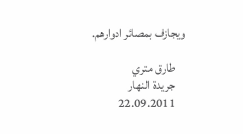ويجازف بمصائر ادوارهم.

    طارق متري
    جريدة النهار
    22.09.2011